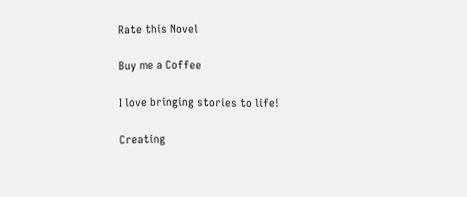Rate this Novel

Buy me a Coffee

I love bringing stories to life!

Creating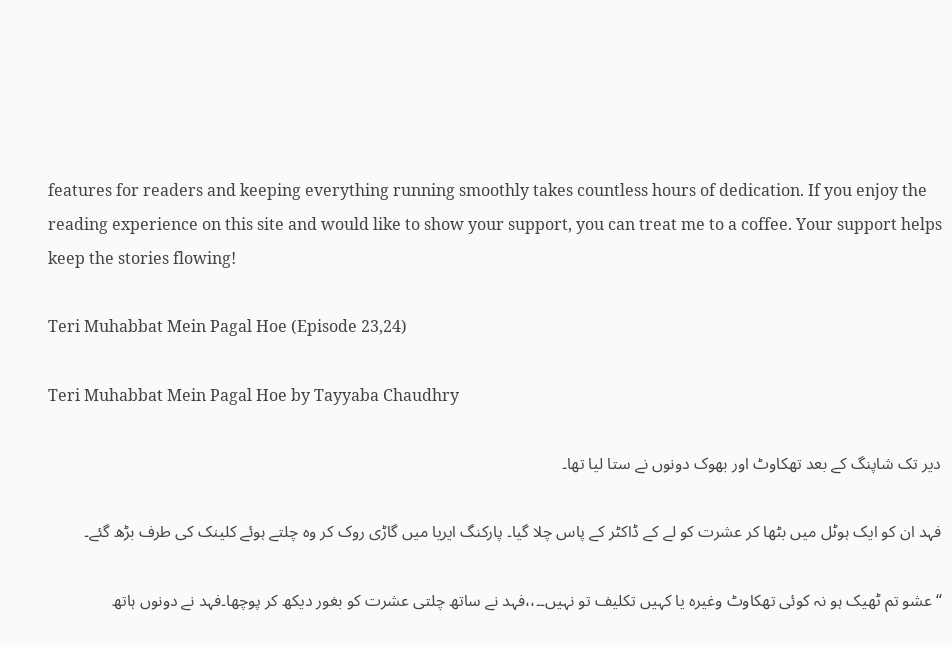features for readers and keeping everything running smoothly takes countless hours of dedication. If you enjoy the reading experience on this site and would like to show your support, you can treat me to a coffee. Your support helps keep the stories flowing!

Teri Muhabbat Mein Pagal Hoe (Episode 23,24)

Teri Muhabbat Mein Pagal Hoe by Tayyaba Chaudhry

دیر تک شاپنگ کے بعد تھکاوٹ اور بھوک دونوں نے ستا لیا تھا۔

فہد ان کو ایک ہوٹل میں بٹھا کر عشرت کو لے کے ڈاکٹر کے پاس چلا گیا۔ پارکنگ ایریا میں گاڑی روک کر وہ چلتے ہوئے کلینک کی طرف بڑھ گئے۔

“عشو تم ٹھیک ہو نہ کوئی تھکاوٹ وغیرہ یا کہیں تکلیف تو نہیں۔۔،،فہد نے ساتھ چلتی عشرت کو بغور دیکھ کر پوچھا۔فہد نے دونوں ہاتھ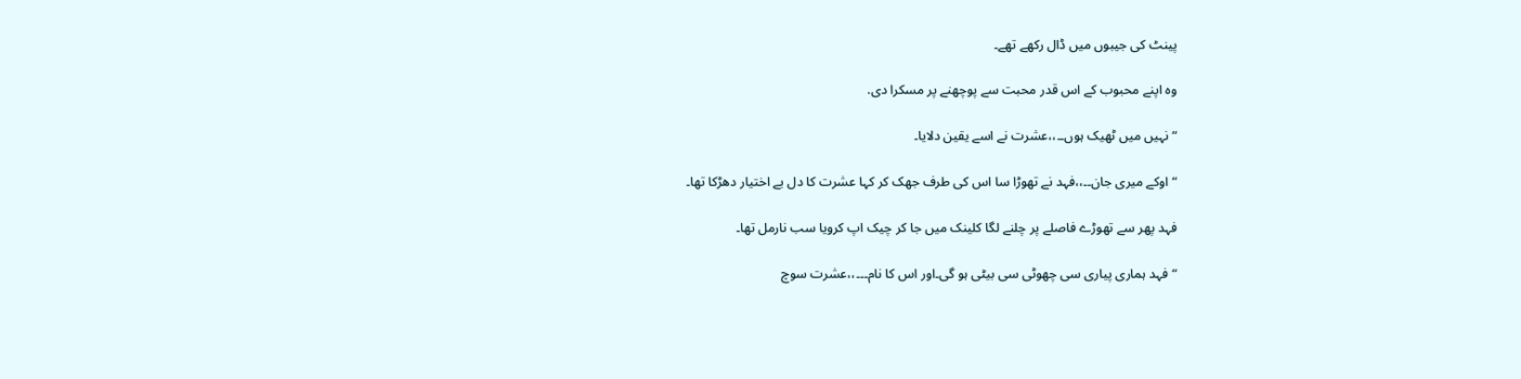پینٹ کی جیبوں میں ڈال رکھے تھے۔

وہ اپنے محبوب کے اس قدر محبت سے پوچھنے پر مسکرا دی.

“نہیں میں ٹھیک ہوں۔۔،،عشرت نے اسے یقین دلایا۔

“اوکے میری جان۔۔،،فہد نے تھوڑا سا اس کی طرف جھک کر کہا عشرت کا دل بے اختیار دھڑکا تھا۔

فہد پھر سے تھوڑے فاصلے پر چلنے لگا کلینک میں جا کر چیک اپ کرویا سب نارمل تھا۔

“فہد ہماری پیاری سی چھوٹی سی بیٹی ہو گی۔اور اس کا نام۔۔۔،،عشرت سوچ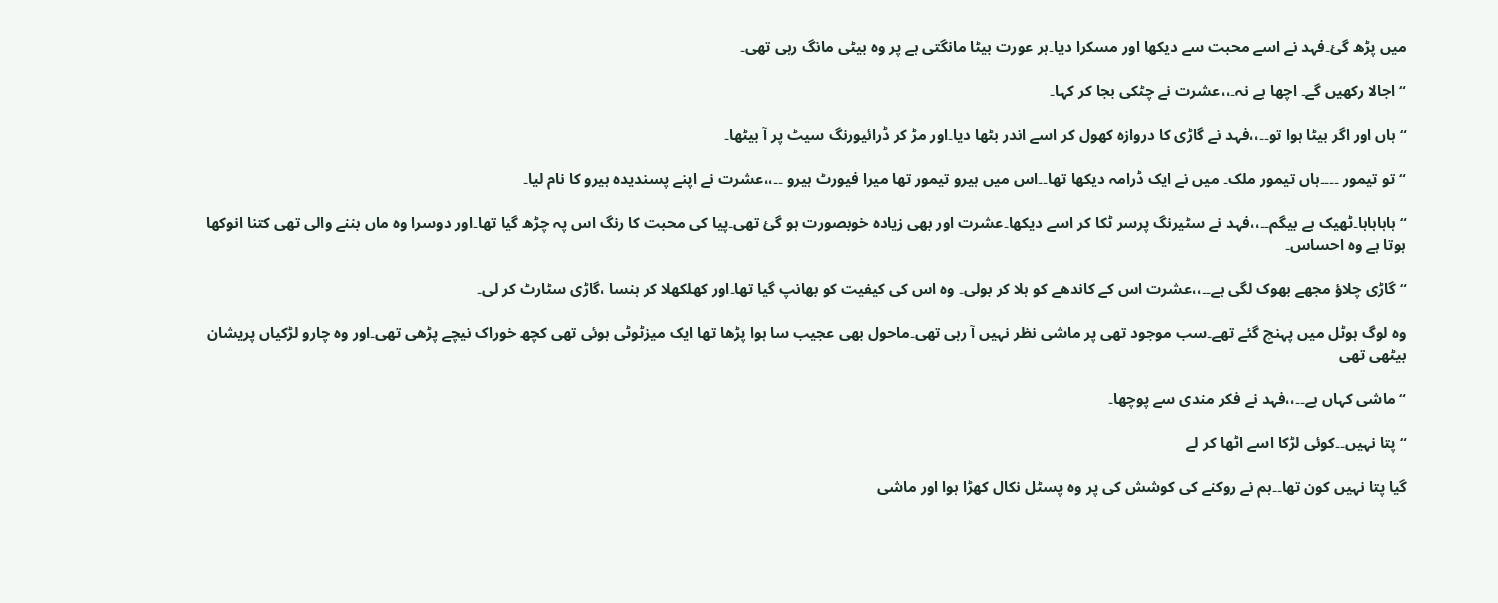میں پڑھ گئ۔فہد نے اسے محبت سے دیکھا اور مسکرا دیا۔ہر عورت بیٹا مانگتی ہے پر وہ بیٹی مانگ رہی تھی۔

“اجالا رکھیں گے۔ اچھا ہے نہ۔،،عشرت نے چٹکی بجا کر کہا۔

“ہاں اور اگر بیٹا ہوا تو۔۔،،فہد نے گاڑی کا دروازہ کھول کر اسے اندر بٹھا دیا۔اور مڑ کر ڈرائیورنگ سیٹ پر آ بیٹھا۔

“تو تیمور ۔۔۔۔ہاں تیمور ملک۔ میں نے ایک ڈرامہ دیکھا تھا۔۔اس میں ہیرو تیمور تھا میرا فیورٹ ہیرو ۔۔،،عشرت نے اپنے پسندیدہ ہیرو کا نام لیا۔

“ہاہاہاہا۔ٹھیک ہے بیگم۔۔،،فہد نے سٹیرنگ پرسر ٹکا کر اسے دیکھا۔عشرت اور بھی زیادہ خوبصورت ہو گئ تھی۔پیا کی محبت کا رنگ اس پہ چڑھ گیا تھا۔اور دوسرا وہ ماں بننے والی تھی کتنا انوکھا ہوتا ہے وہ احساس۔

“گاڑی چلاؤ مجھے بھوک لگی ہے۔۔،،عشرت اس کے کاندھے کو ہلا کر بولی۔ وہ اس کی کیفیت کو بھانپ گیا تھا۔اور کھلکھلا کر ہنسا ،گاڑی سٹارٹ کر لی۔

وہ لوگ ہوٹل میں پہنچ گئے تھے۔سب موجود تھی پر ماشی نظر نہیں آ رہی تھی۔ماحول بھی عجیب سا ہوا پڑھا تھا ایک میزٹوٹی ہوئی تھی کچھ خوراک نیچے پڑھی تھی۔اور وہ چارو لڑکیاں پریشان بیٹھی تھی

“ماشی کہاں ہے۔۔،،فہد نے فکر مندی سے پوچھا۔

“پتا نہیں۔۔کوئی لڑکا اسے اٹھا کر لے

گیا پتا نہیں کون تھا۔۔ہم نے روکنے کی کوشش کی پر وہ پسٹل نکال کھڑا ہوا اور ماشی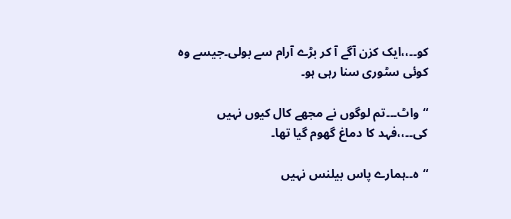کو۔۔،،ایک کزن آگے آ کر بڑے آرام سے بولی۔جیسے وہ کوئی سٹوری سنا رہی ہو۔

“واٹ۔۔۔تم لوگوں نے مجھے کال کیوں نہیں کی۔۔،،فہد کا دماغ گھوم گیا تھا۔

“ہ۔۔ہمارے پاس بیلنس نہیں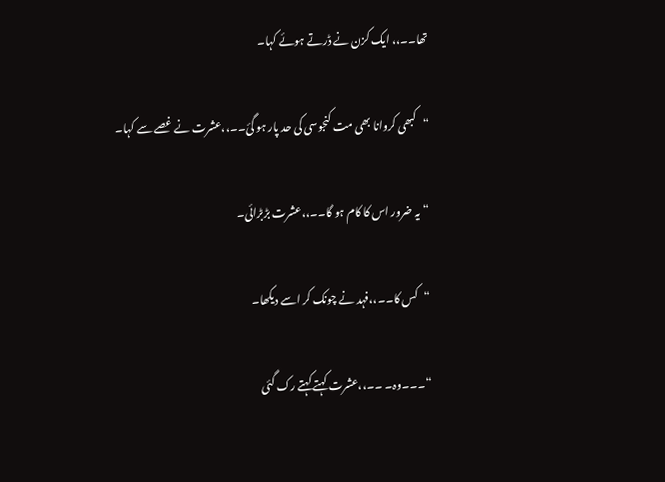تھا۔۔،، ایک کزن نے ڈرتے ہوئے کہا۔

“کبھی کروانا بھی مت کنجوسی کی حد پار ہو گئ۔۔،،عشرت نے غصے سے کہا۔

“یہ ضرور اس کا کام ہو گا۔۔،،عشرت بڑبڑائی۔

“کس کا۔۔،،فہد نے چونک کر اسے دیکھا۔

“۔۔۔وہ۔ ۔۔،،عشرت کہتے کہتے رک گئی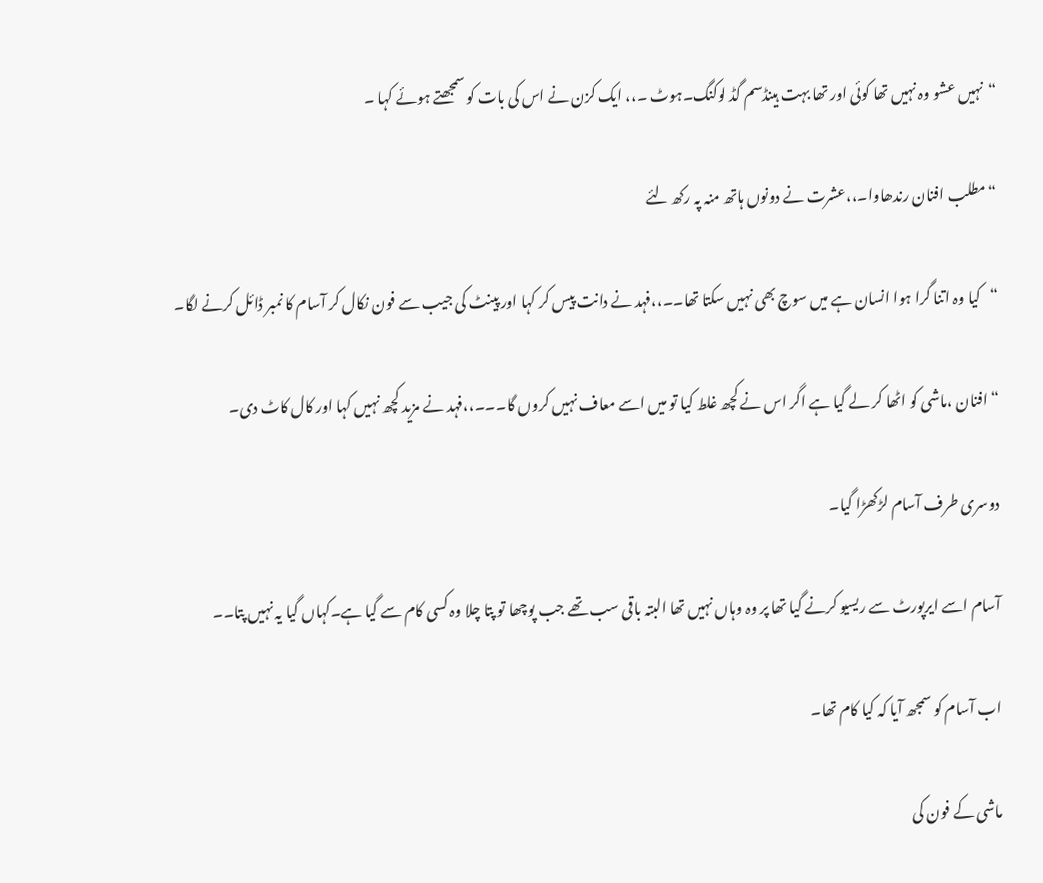“نہیں عشو وہ نہیں تھا کوئی اور تھا بہت ہینڈسم گڈ لوکنگ۔ہوٹ ۔،، ایک کزن نے اس کی بات کو سمجھتے ہوئے کہا ۔

“مطلب افنان رندھاوا۔،،عشرت نے دونوں ہاتھ منہ پہ رکھ لئے

“کیا وہ اتنا گرا ہوا انسان ہے میں سوچ بھی نہیں سکتا تھا۔۔،،فہد نے دانت پیس کر کہا اور پینٹ کی جیب سے فون نکال کر آسام کا نمبر ڈائل کرنے لگا۔

“افنان ،ماشی کو اٹھا کر لے گیا ہے اگر اس نے کچھ غلط کیا تو میں اسے معاف نہیں کروں گا۔۔۔،،فہد نے مزید کچھ نہیں کہا اور کال کاٹ دی۔

دوسری طرف آسام لڑکھڑا گیا۔

آسام اسے ایرپورٹ سے ریسیو کرنے گیا تھا پر وہ وہاں نہیں تھا البتہ باقی سب تھے جب پوچھا تو پتا چلا وہ کسی کام سے گیا ہے۔کہاں گیا یہ نہیں پتا۔۔

اب آسام کو سمجھ آیا کہ کیا کام تھا۔

ماشی کے فون کی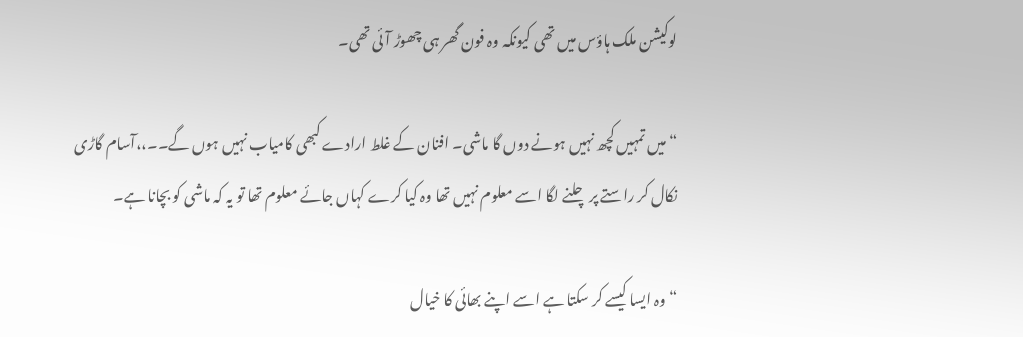لوکیشن ملک ہاؤس میں تھی کیونکہ وہ فون گھر ہی چھوڑ آئی تھی۔

“میں تمہیں کچھ نہیں ہونے دوں گا ماشی۔ افنان کے غلط ارادے کبھی کامیاب نہیں ہوں گے۔۔،،آسام گاڑی نکال کر راستے پر چلنے لگا اسے معلوم نہیں تھا وہ کیا کرے کہاں جائے معلوم تھا تو یہ کہ ماشی کو بچانا ہے۔

“وہ ایسا کیسے کر سکتا ہے اسے اپنے بھائی کا خیال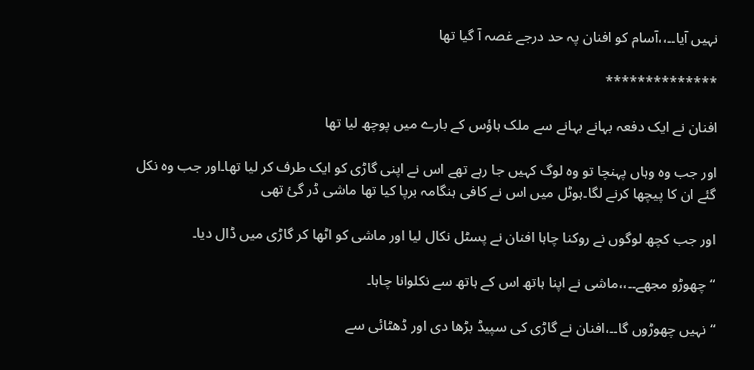نہیں آیا۔۔،،آسام کو افنان پہ حد درجے غصہ آ گیا تھا

**************

افنان نے ایک دفعہ بہانے بہانے سے ملک ہاؤس کے بارے میں پوچھ لیا تھا

اور جب وہ وہاں پہنچا تو وہ لوگ کہیں جا رہے تھے اس نے اپنی گاڑی کو ایک طرف کر لیا تھا۔اور جب وہ نکل گئے ان کا پیچھا کرنے لگا۔ہوٹل میں اس نے کافی ہنگامہ برپا کیا تھا ماشی ڈر گئ تھی

اور جب کچھ لوگوں نے روکنا چاہا افنان نے پسٹل نکال لیا اور ماشی کو اٹھا کر گاڑی میں ڈال دیا۔

“چھوڑو مجھے۔۔،،ماشی نے اپنا ہاتھ اس کے ہاتھ سے نکلوانا چاہا۔

“نہیں چھوڑوں گا۔۔،افنان نے گاڑی کی سپیڈ بڑھا دی اور ڈھٹائی سے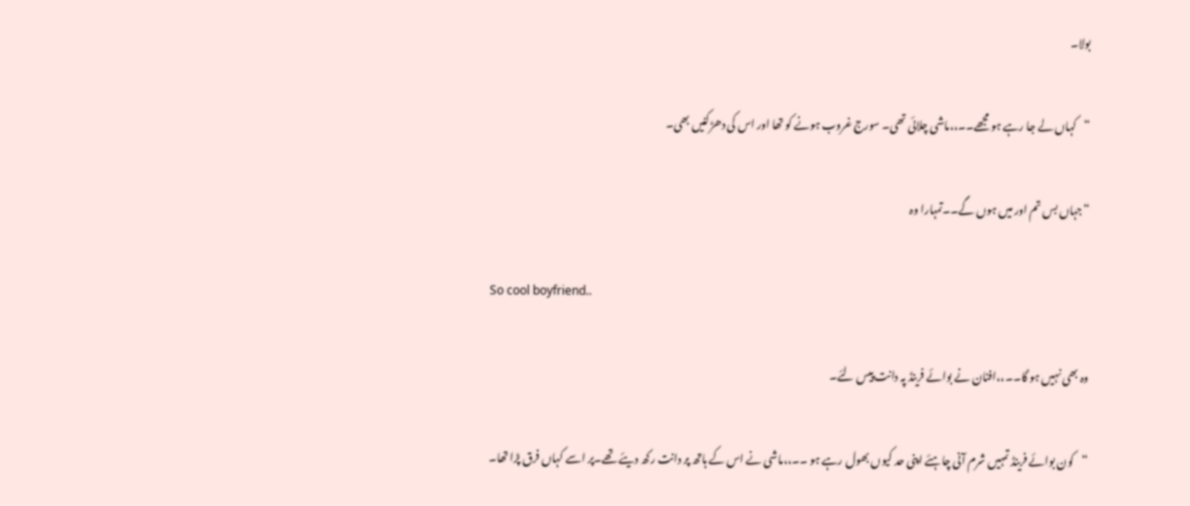بولا۔

“کہاں لے جا رہے ہو مجھے۔۔،،ماشی چلائی تھی۔ سورج غروب ہونے کو تھا اور اس کی دھڑکنیں بھی۔

“جہاں بس تم اور میں ہوں گے۔۔تمہارا وہ

So cool boyfriend..

وہ بھی نہیں ہو گا۔۔،،افنان نے بوائے فرینڈ پہ دانت پیس لئے۔

“کون بوائے فرینڈ تمہیں شرم آنی چاہئے اپنی حد کیوں بھول رہے ہو ۔۔،،ماشی نے اس کے ہاتھ پر دانت رکھ دیئے تھے۔پر اسے کہاں فرق پڑا تھا۔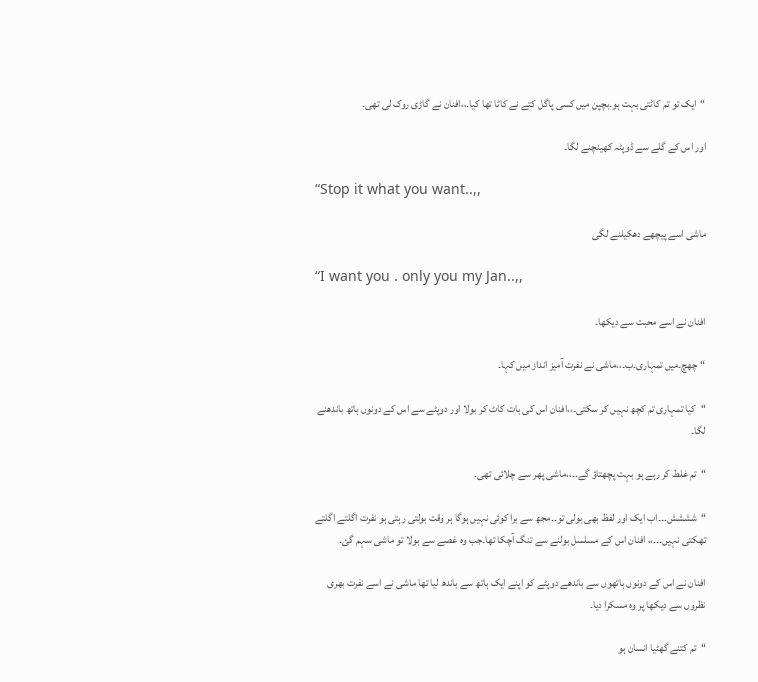“ایک تو تم کاٹتی بہت ہو۔بچپن میں کسی پاگل کتے نے کاٹا تھا کیا۔،،افنان نے گاڑی روک لی تھی۔

اور اس کے گلے سے ڈوپٹہ کھینچنے لگا۔

“Stop it what you want..,,

ماشی اسے پیچھے دھکیلنے لگی

“I want you . only you my Jan..,,

افنان نے اسے محبت سے دیکھا۔

“چھچ۔میں تمہاری۔ب۔،،ماشی نے نفرت آمیز انداز میں کہا۔

“کیا تمہاری تم کچھ نہیں کر سکتی۔،،افنان اس کی بات کاٹ کر بولا اور دوپٹے سے اس کے دونوں ہاتھ باندھنے لگا۔

“تم غلط کر رہے ہو بہت پچھتاؤ گے۔۔،،ماشی پھر سے چلائی تھی۔

“شششش۔۔۔اب ایک اور لفظ بھی بولی تو۔۔مجھ سے برا کوئی نہیں ہوگا ہر وقت بولتی رہتی ہو نفرت اگلتے اگلتے تھکتی نہیں۔۔۔،، افنان اس کے مسلسل بولنے سے تنگ آچکا تھا۔جب وہ غصے سے بولا تو ماشی سہم گئ۔

افنان نے اس کے دونوں ہاتھوں سے باندھے دوپٹے کو اپنے ایک ہاتھ سے باندھ لیا تھا ماشی نے اسے نفرت بھری نظروں سے دیکھا پر وہ مسکرا دیا۔

“تم کتنے گھٹیا انسان ہو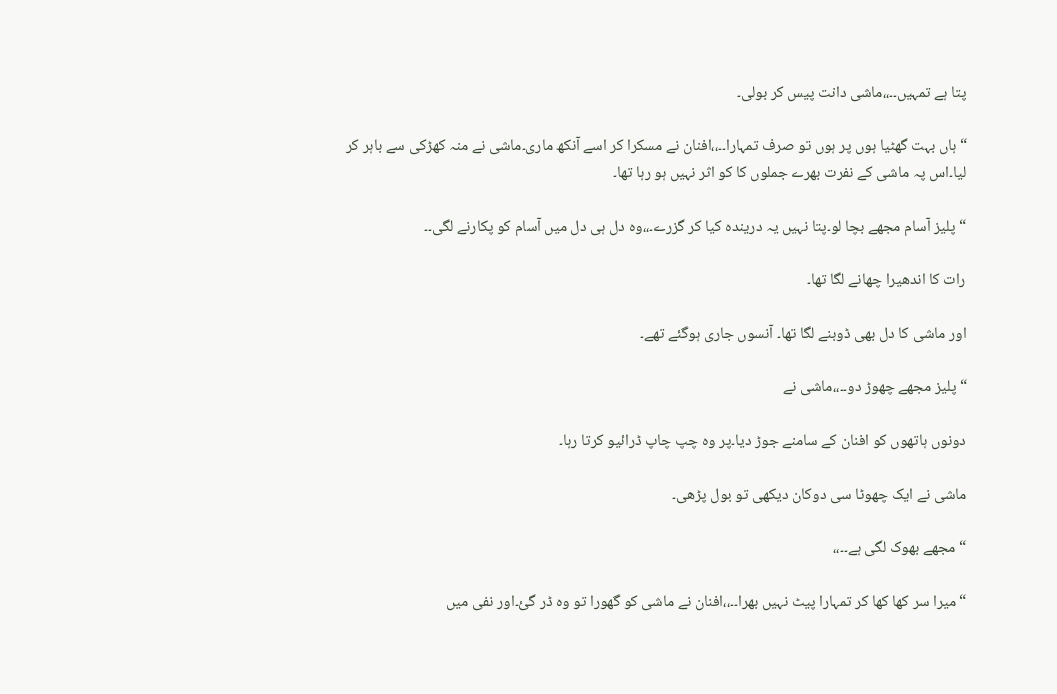پتا ہے تمہیں۔۔،،ماشی دانت پیس کر بولی۔

“ہاں بہت گھٹیا ہوں پر ہوں تو صرف تمہارا۔۔،،افنان نے مسکرا کر اسے آنکھ ماری۔ماشی نے منہ کھڑکی سے باہر کر لیا۔اس پہ ماشی کے نفرت بھرے جملوں کا کو اثر نہیں ہو رہا تھا۔

“پلیز آسام مجھے بچا لو۔پتا نہیں یہ دریندہ کیا کر گزرے۔،،وہ دل ہی دل میں آسام کو پکارنے لگی۔۔

رات کا اندھیرا چھانے لگا تھا۔

اور ماشی کا دل بھی ڈوبنے لگا تھا۔ آنسوں جاری ہوگئے تھے۔

“پلیز مجھے چھوڑ دو۔۔،،ماشی نے

دونوں ہاتھوں کو افنان کے سامنے جوڑ دیا۔پر وہ چپ چاپ ڈرائیو کرتا رہا۔

ماشی نے ایک چھوٹا سی دوکان دیکھی تو بول پڑھی۔

“مجھے بھوک لگی ہے۔۔،،

“میرا سر کھا کھا کر تمہارا پیٹ نہیں بھرا۔۔،،افنان نے ماشی کو گھورا تو وہ ڈر گئ۔اور نفی میں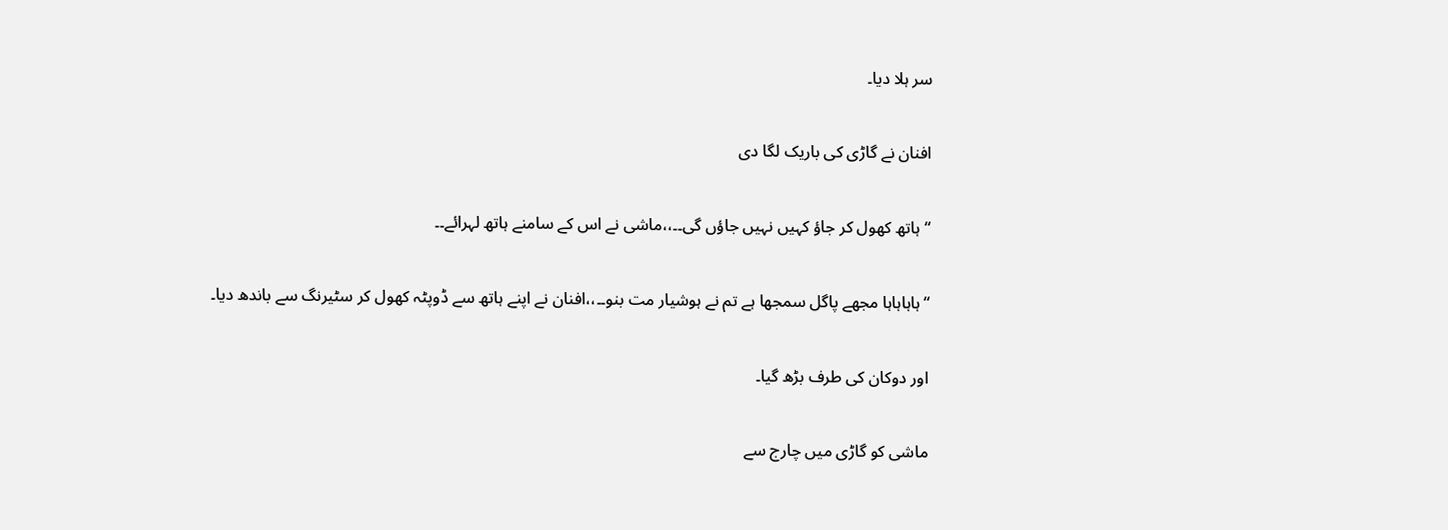سر ہلا دیا۔

افنان نے گاڑی کی باریک لگا دی

“ہاتھ کھول کر جاؤ کہیں نہیں جاؤں گی۔۔،،ماشی نے اس کے سامنے ہاتھ لہرائے۔۔

“ہاہاہاہا مجھے پاگل سمجھا ہے تم نے ہوشیار مت بنو۔۔،،افنان نے اپنے ہاتھ سے ڈوپٹہ کھول کر سٹیرنگ سے باندھ دیا۔

اور دوکان کی طرف بڑھ گیا۔

ماشی کو گاڑی میں چارج سے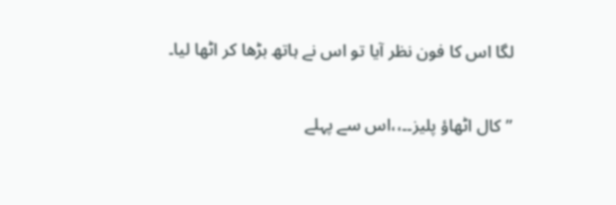لگا اس کا فون نظر آیا تو اس نے ہاتھ بڑھا کر اٹھا لیا۔

” کال اٹھاؤ پلیز۔۔،،اس سے پہلے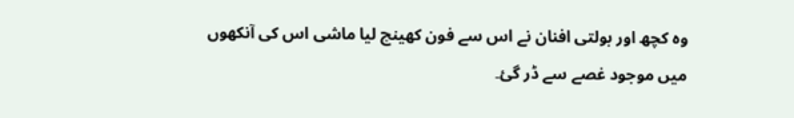وہ کچھ اور بولتی افنان نے اس سے فون کھینچ لیا ماشی اس کی آنکھوں میں موجود غصے سے ڈر گئ۔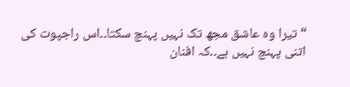“تیرا وہ عاشق مجھ تک نہیں پہنچ سکتا۔۔اس راجپوت کی اتنی پہنچ نہیں ہے۔۔کہ افنان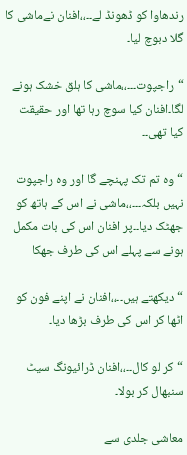رندھاوا کو ڈھونڈ لے۔۔،،افنان نےماشی کا گلا دبوچ لیا۔

“راجپوت۔۔۔،،ماشی کا ہلق خشک ہونے لگا۔افنان کیا سوچ رہا تھا اور حقیقت کیا تھی۔۔

“وہ تم تک پہنچے گا اور وہ راجپوت نہیں بلکہ۔۔۔،،ماشی نے اس کے ہاتھ کو جھٹک دیا۔۔پر افنان اس کی بات مکمل ہونے سے پہلے اس کی طرف جھکا

“دیکھتے ہیں۔۔،،افنان نے اپنے فون کو اٹھا کر اس کی طرف بڑھا دیا۔

“کر لو کال۔۔،،افنان ڈرائیونگ سیٹ سنبھال کر بولا۔

معاشی جلدی سے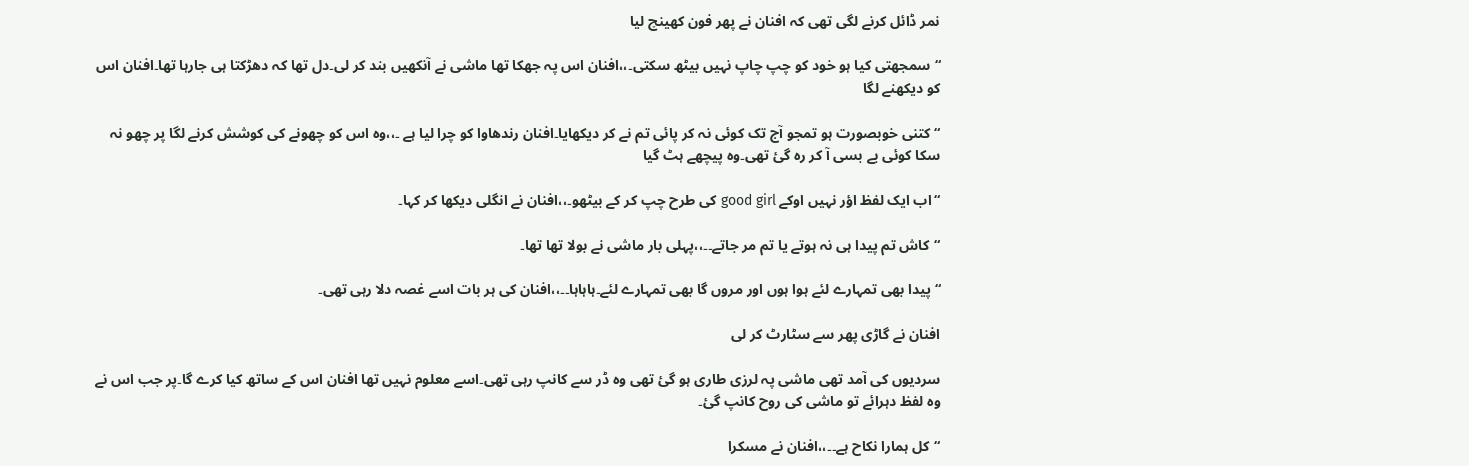نمر ڈائل کرنے لگی تھی کہ افنان نے پھر فون کھینچ لیا

“سمجھتی کیا ہو خود کو چپ چاپ نہیں بیٹھ سکتی۔،،افنان اس پہ جھکا تھا ماشی نے آنکھیں بند کر لی۔دل تھا کہ دھڑکتا ہی جارہا تھا۔افنان اس کو دیکھنے لگا

“کتنی خوبصورت ہو تمجو آج تک کوئی نہ کر پائی تم نے کر دیکھایا۔افنان رندھاوا کو چرا لیا ہے ۔،،وہ اس کو چھونے کی کوشش کرنے لگا پر چھو نہ سکا کوئی بے بسی آ کر رہ گئ تھی۔وہ پیچھے ہٹ گیا

“اب ایک لفظ اؤر نہیں اوکے good girl کی طرح چپ کر کے بیٹھو۔،،افنان نے انگلی دیکھا کر کہا۔

“کاش تم پیدا ہی نہ ہوتے یا تم مر جاتے۔۔،،پہلی بار ماشی نے بولا تھا تھا۔

“پیدا بھی تمہارے لئے ہوا ہوں اور مروں گا بھی تمہارے لئے۔ہاہاہا۔۔،،افنان کی ہر بات اسے غصہ دلا رہی تھی۔

افنان نے گاڑی پھر سے سٹارٹ کر لی

سردیوں کی آمد تھی ماشی پہ لرزی طاری ہو گئ تھی وہ ڈر سے کانپ رہی تھی۔اسے معلوم نہیں تھا افنان اس کے ساتھ کیا کرے گا۔پر جب اس نے وہ لفظ دہرائے تو ماشی کی روح کانپ گئ۔

“کل ہمارا نکاح ہے۔۔،،افنان نے مسکرا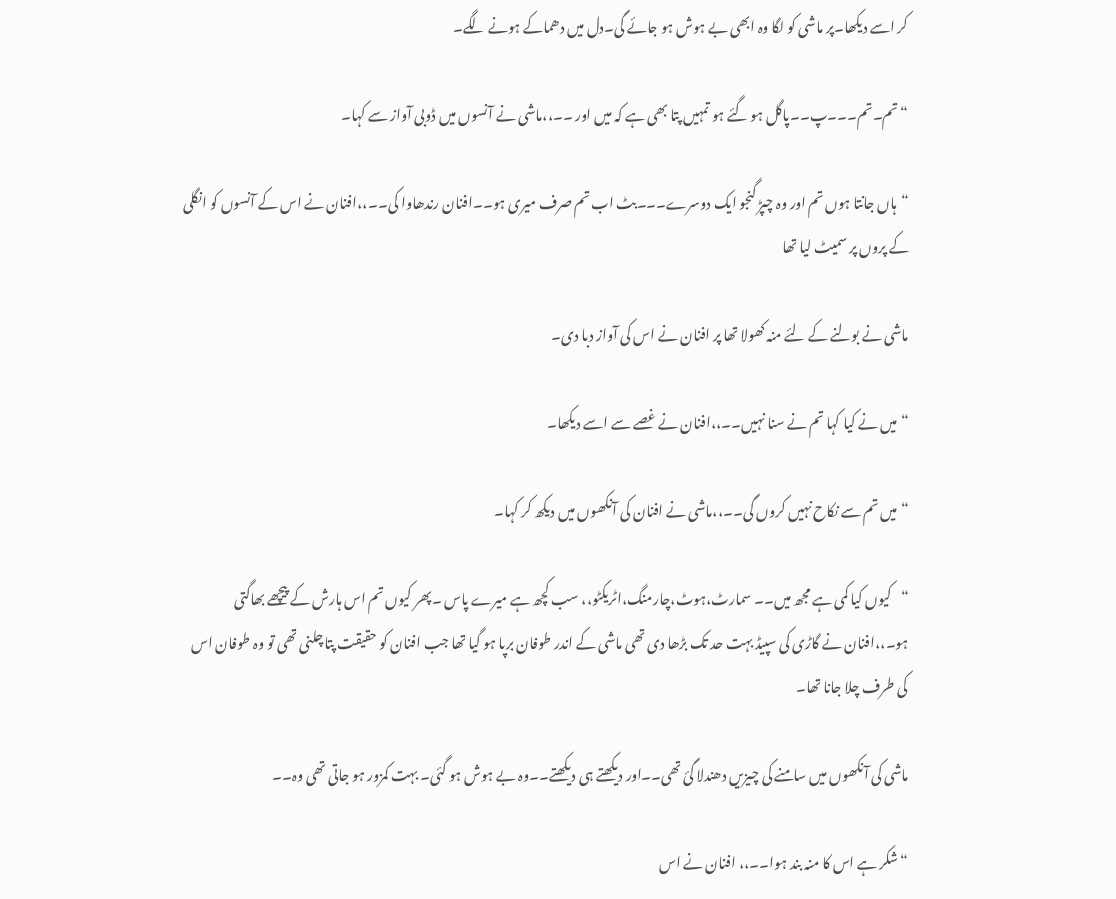کر اسے دیکھا۔پر ماشی کو لگا وہ ابھی بے ہوش ہو جائے گی۔دل میں دھماکے ہونے لگے۔

“تم۔تم۔۔۔پ۔۔پاگل ہو گئے ہو تمہیں پتا بھی ہے کہ میں اور ۔۔،،ماشی نے آنسوں میں ڈوبی آواز سے کہا۔

“ہاں جانتا ہوں تم اور وہ چپڑ گنجو ایک دوسرے۔۔۔بٹ اب تم صرف میری ہو۔۔افنان رندھاوا کی۔۔،،افنان نے اس کے آنسوں کو انگلی کے پروں پر سمیٹ لیا تھا

ماشی نے بولنے کے لئے منہ کھولا تھا پر افنان نے اس کی آواز دبا دی۔

“میں نے کیا کہا تم نے سنا نہیں۔۔،،افنان نے غصے سے اسے دیکھا۔

“میں تم سے نکاح نہیں کروں گی۔۔،،ماشی نے افنان کی آنکھوں میں دیکھ کر کہا۔

“کیوں کیا کمی ہے مجھ میں۔۔ سمارٹ،ہوٹ،چارمنگ،اٹریکٹو،، سب کچھ ہے میرے پاس ۔پھر کیوں تم اس ہارش کے پیچھے بھاگتی ہو۔،،افنان نے گاڑی کی سپیڈ بہت حد تک بڑھا دی تھی ماشی کے اندر طوفان برپا ہو گیا تھا جب افنان کو حقیقت پتا چلنی تھی تو وہ طوفان اس کی طرف چلا جانا تھا۔

ماشی کی آنکھوں میں سامنے کی چیزیں دھندلا گئ تھی۔۔اور دیکھتے ہی دیکھتے۔۔وہ بے ہوش ہو گئی۔ بہت کمزور ہو جاتی تھی وہ۔۔

“شکر ہے اس کا منہ بند ہوا۔۔،، افنان نے اس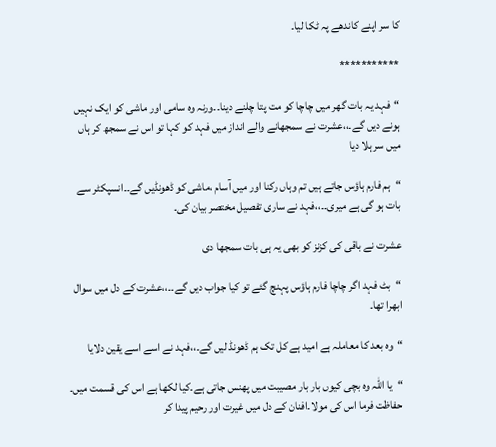کا سر اپنے کاندھے پہ ٹکا لیا۔

***********

“فہد یہ بات گھر میں چاچا کو مت پتا چلنے دینا۔۔ورنہ وہ سامی اور ماشی کو ایک نہیں ہونے دیں گے۔،،عشرت نے سمجھانے والے انداز میں فہد کو کہا تو اس نے سمجھ کر ہاں میں سر ہلا دیا

“ہم فارم ہاؤس جاتے ہیں تم وہاں رکنا اور میں آسام ،ماشی کو ڈھونڈیں گے۔۔انسپکٹر سے بات ہو گی ہے میری۔۔،،فہد نے ساری تفصیل مختصر بیان کی۔

عشرت نے باقی کی کزنز کو بھی یہ ہی بات سمجھا دی

“بٹ فہد اگر چاچا فارم ہاؤس پہنچ گئے تو کیا جواب دیں گے۔۔،،عشرت کے دل میں سوال ابھرا تھا۔

“وہ بعد کا معاملہ ہے امید ہے کل تک ہم ڈھونڈ لیں گے۔،،فہد نے اسے اسے یقین دلایا

“یا اللہ وہ بچی کیوں بار بار مصیبت میں پھنس جاتی ہے۔کیا لکھا ہے اس کی قسمت میں۔ حفاظت فرما اس کی مولا۔افنان کے دل میں غیرت اور رحیم پیدا کر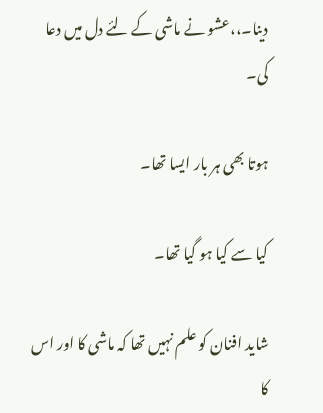دینا۔،،عشو نے ماشی کے لئے دل میں دعا کی۔

ہوتا بھی ہر بار ایسا تھا۔

کیا سے کیا ہو گیا تھا۔

شاید افنان کو علم نہیں تھا کہ ماشی کا اور اس کا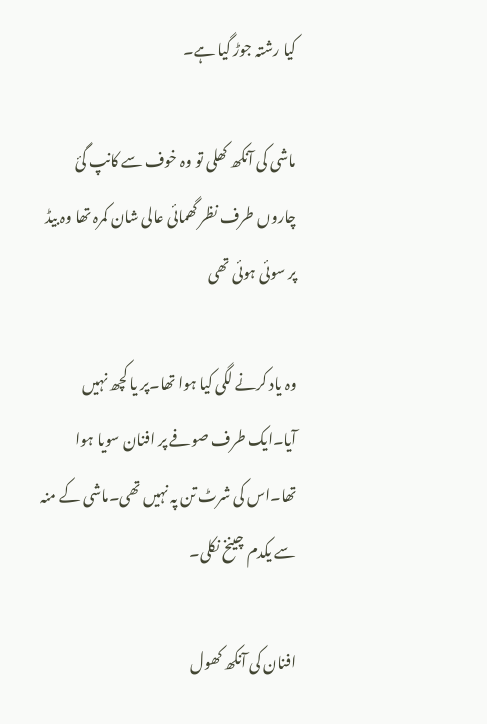کیا رشتہ جوڑ گیا ہے۔

ماشی کی آنکھ کھلی تو وہ خوف سے کانپ گئ چاروں طرف نظر گھمائی عالی شان کمرہ تھا وہ بیڈ پر سوئی ہوئی تھی

وہ یاد کرنے لگی کیا ہوا تھا۔پر یا کچھ نہیں آیا۔ایک طرف صوفے پر افنان سویا ہوا تھا۔اس کی شرٹ تن پہ نہیں تھی۔ماشی کے منہ سے یکدم چینخ نکلی۔

افنان کی آنکھ کھول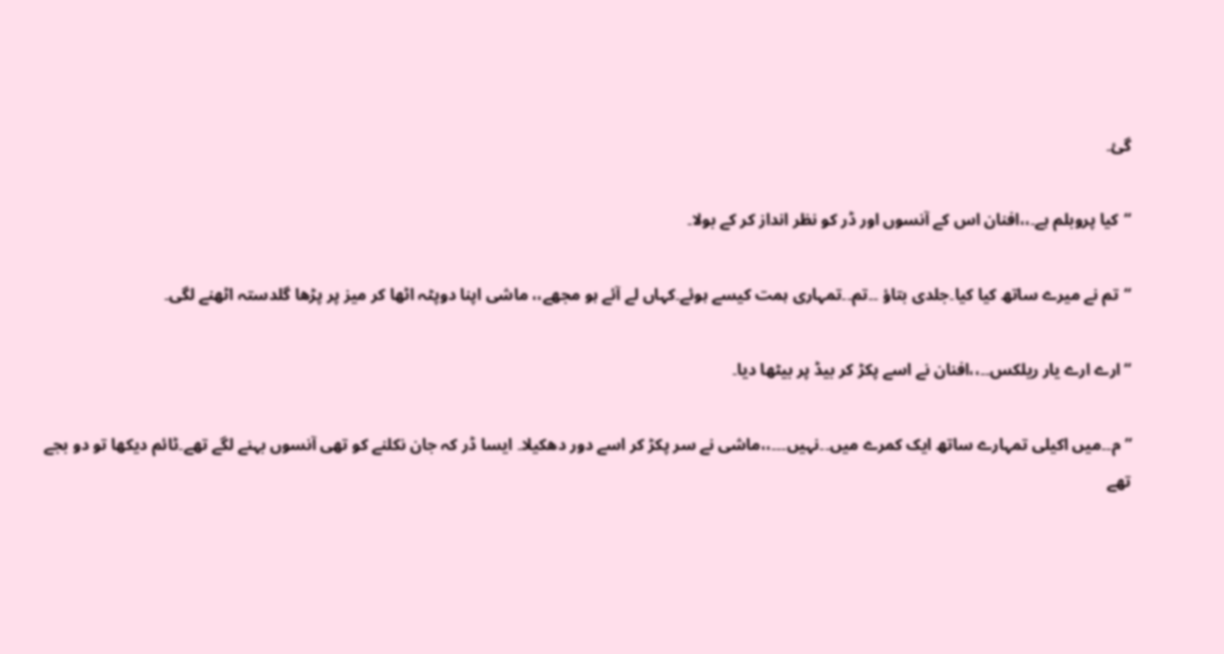گئ۔

“کیا پروبلم ہے۔،،افنان اس کے آنسوں اور ڈر کو نظر انداز کر کے بولا۔

“تم نے میرے ساتھ کیا کیا۔جلدی بتاؤ ۔۔تم۔۔تمہاری ہمت کیسے ہوئے۔کہاں لے آئے ہو مجھے،، ماشی اپنا دوپٹہ اٹھا کر میز پر پڑھا گلدستہ اٹھنے لگی۔

“ارے ارے یار ریلکس۔۔،،افنان نے اسے پکڑ کر بیڈ پر بیٹھا دیا۔

” م۔۔میں اکیلی تمہارے ساتھ ایک کمرے میں۔۔نہیں۔۔۔،،ماشی نے سر پکڑ کر اسے دور دھکیلا۔ ایسا ڈر کہ جان نکلنے کو تھی آنسوں بہنے لگے تھے۔ٹائم دیکھا تو دو بجے تھے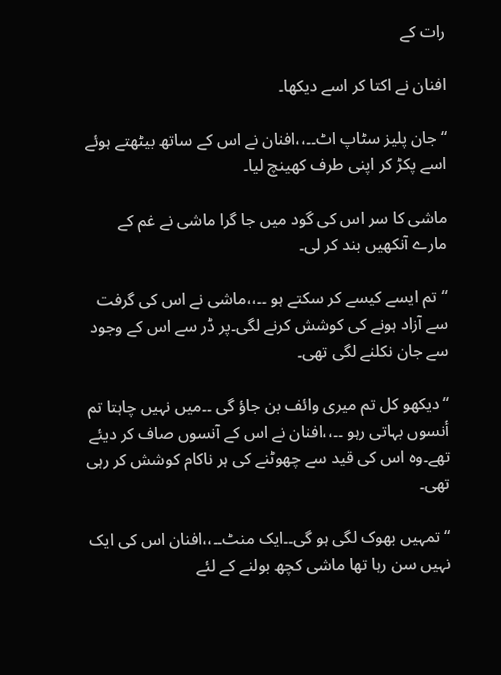رات کے

افنان نے اکتا کر اسے دیکھا۔

“جان پلیز سٹاپ اٹ۔۔،،افنان نے اس کے ساتھ بیٹھتے ہوئے اسے پکڑ کر اپنی طرف کھینچ لیا۔

ماشی کا سر اس کی گود میں جا گرا ماشی نے غم کے مارے آنکھیں بند کر لی۔

“تم ایسے کیسے کر سکتے ہو ۔۔،،ماشی نے اس کی گرفت سے آزاد ہونے کی کوشش کرنے لگی۔پر ڈر سے اس کے وجود سے جان نکلنے لگی تھی۔

“دیکھو کل تم میری وائف بن جاؤ گی ۔۔میں نہیں چاہتا تم أنسوں بہاتی رہو ۔۔،،افنان نے اس کے آنسوں صاف کر دیئے تھے۔وہ اس کی قید سے چھوٹنے کی ہر ناکام کوشش کر رہی تھی۔

“تمہیں بھوک لگی ہو گی۔۔ایک منٹ۔۔،،افنان اس کی ایک نہیں سن رہا تھا ماشی کچھ بولنے کے لئے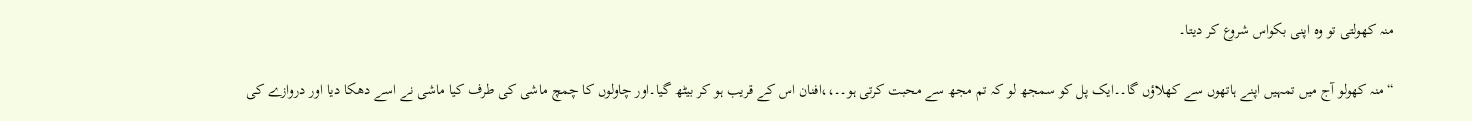منہ کھولتی تو وہ اپنی بکواس شروع کر دیتا۔

“منہ کھولو آج میں تمہیں اپنے ہاتھوں سے کھلاؤں گا۔۔ایک پل کو سمجھ لو کہ تم مجھ سے محبت کرتی ہو۔۔،،افنان اس کے قریب ہو کر بیٹھ گیا۔اور چاولوں کا چمچ ماشی کی طرف کیا ماشی نے اسے دھکا دیا اور دروازے کی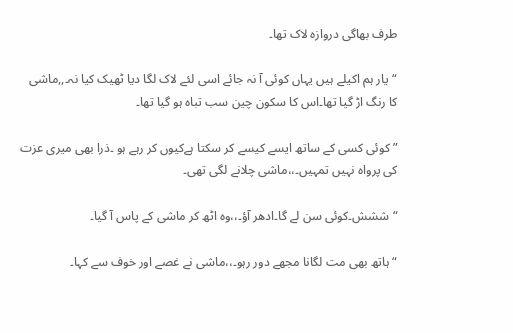طرف بھاگی دروازہ لاک تھا۔

“یار ہم اکیلے ہیں یہاں کوئی آ نہ جائے اسی لئے لاک لگا دیا ٹھیک کیا نہ۔,,ماشی کا رنگ اڑ گیا تھا۔اس کا سکون چین سب تباہ ہو گیا تھا۔

” کوئی کسی کے ساتھ ایسے کیسے کر سکتا ہےکیوں کر رہے ہو ۔ذرا بھی میری عزت کی پرواہ نہیں تمہیں۔،،ماشی چلانے لگی تھی۔

“ششش۔کوئی سن لے گا۔ادھر آؤ۔،،وہ اٹھ کر ماشی کے پاس آ گیا۔

“ہاتھ بھی مت لگانا مجھے دور رہو۔،،ماشی نے غصے اور خوف سے کہا۔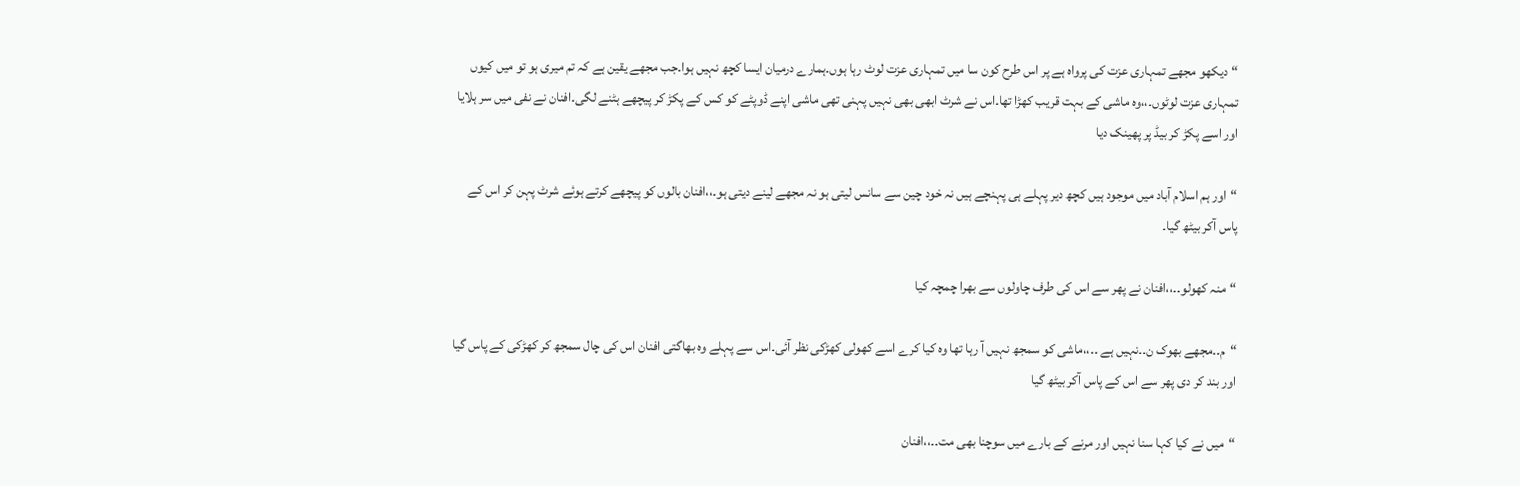“دیکھو مجھے تمہاری عزت کی پرواہ ہے پر اس طرح کون سا میں تمہاری عزت لوٹ رہا ہوں۔ہمارے درمیان ایسا کچھ نہیں ہوا۔جب مجھے یقین ہے کہ تم میری ہو تو میں کیوں تمہاری عزت لوٹوں۔،،وہ ماشی کے بہت قریب کھڑا تھا۔اس نے شرٹ ابھی بھی نہیں پہنی تھی ماشی اپنے ڈوپٹے کو کس کے پکڑ کر پیچھے ہٹنے لگی۔افنان نے نفی میں سر ہلایا اور اسے پکڑ کر بیڈ پر پھینک دیا

“اور ہم اسلام آباد میں موجود ہیں کچھ دیر پہلے ہی پہنچے ہیں نہ خود چین سے سانس لیتی ہو نہ مجھے لینے دیتی ہو۔،،افنان بالوں کو پیچھے کرتے ہوئے شرٹ پہن کر اس کے پاس آکر بیٹھ گیا۔

“منہ کھولو۔۔،،افنان نے پھر سے اس کی طرف چاولوں سے بھرا چمچہ کیا

“م۔۔مجھے بھوک ن۔۔نہیں ہے ۔۔،،ماشی کو سمجھ نہیں آ رہا تھا وہ کیا کرے اسے کھولی کھڑکی نظر آئی۔اس سے پہلے وہ بھاگتی افنان اس کی چال سمجھ کر کھڑکی کے پاس گیا اور بند کر دی پھر سے اس کے پاس آکر بیٹھ گیا

“میں نے کیا کہا سنا نہیں اور مرنے کے بارے میں سوچنا بھی مت۔۔،،افنان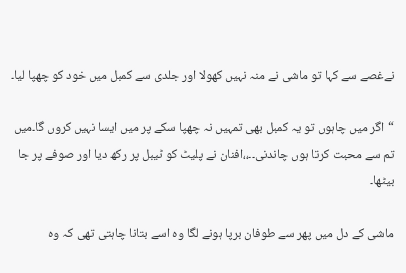نےغصے سے کہا تو ماشی نے منہ نہیں کھولا اور جلدی سے کمبل میں خود کو چھپا لیا۔

“اگر میں چاہوں تو یہ کمبل بھی تمہیں نہ چھپا سکے پر میں ایسا نہیں کروں گا۔میں تم سے محبت کرتا ہوں چاندنی۔۔،،افنان نے پلیٹ کو ٹیبل پر رکھ دیا اور صوفے پر جا بیٹھا۔

ماشی کے دل میں پھر سے طوفان برپا ہونے لگا وہ اسے بتانا چاہتی تھی کہ وہ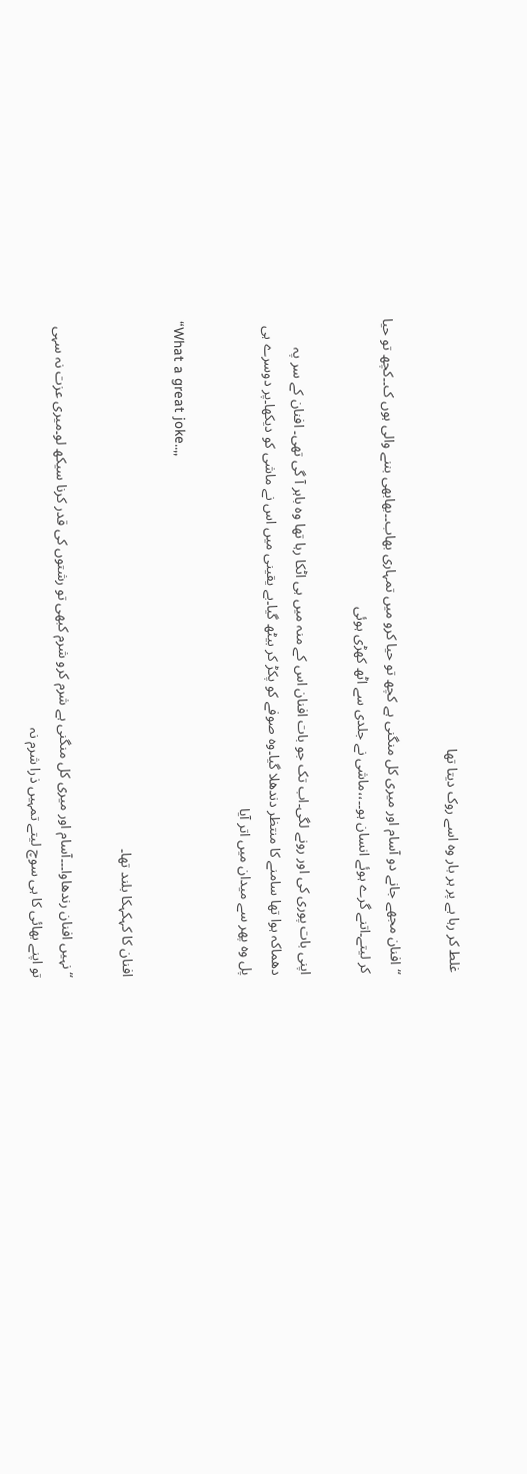غلط کر رہا ہے پر ہر بار وہ اسے روک دیتا تھا

“افنان مجھے جانے دو آسام اور میری کل منگنی ہے کچھ تو حیا کرو میں تمہاری بھاب۔۔بھابھی بننے والی ہوں ک۔۔کچھ تو حیا کر لیتے۔اتنے گرے ہوئے انسان ہو۔۔،،ماشی نے جلدی سے اٹھ کھڑی ہوئی

اپنی بات پوری کی اور رونے لگی۔اب تک جو بات افنان اس کے منہ میں ہی اٹکا رہا تھا وہ باہر آ گی تھی۔ افنان کے سر پہ دھماکہ ہوا تھا سامنے کا منتظر دندھلا گیا۔وہ صوفے کو پکڑ کر بیٹھ گیا۔بے یقینی میں اس نے ماشی کو دیکھا۔پر دوسرے ہی پل وہ پھر سے میدان میں اتر آیا

“What a great joke..,,

افنان کا کہکہکا بلند تھا۔

“نہیں افنان رندھاوا۔۔۔آسام اور میری کل منگنی ہے شرم کرو شرم کبھی تو رشتوں کی قدر کرنا سیکھ لو۔میری عزت نہ سہی تو اپنے بھائی کا ہی سوچ لیتے تمہیں ذرا شرم نہ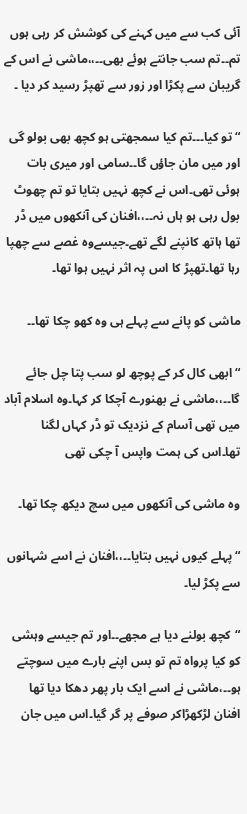آئی کب سے میں کہنے کی کوشش کر رہی ہوں تم۔۔تم سب جانتے ہوئے بھی۔۔،،ماشی نے اس کے گریبان سے پکڑا اور زور سے تھپڑ رسید کر دیا ۔

“تو کیا۔۔۔تم کیا سمجھتی ہو کچھ بھی بولو گی اور میں مان جاؤں گا۔۔سامی اور میری بات ہوئی تھی۔اس نے کچھ نہیں بتایا تو تم چھوٹ بول رہی ہو ہاں نہ۔۔،،افنان کی آنکھوں میں ڈر تھا ہاتھ کانپنے لگے تھے۔جیسےوہ غصے سے چھپا رہا تھا۔تھپڑ کا اس پہ اثر نہیں ہوا تھا۔

ماشی کو پانے سے پہلے ہی وہ کھو چکا تھا۔۔

“ابھی کال کر کے پوچھ لو سب پتا چل جائے گا۔۔،،ماشی نے بھنورے آچکا کر کہا۔وہ اسلام آباد میں تھی آسام کے نزدیک تو ڈر کہاں لگنا تھا۔اس کی ہمت واپس آ چکی تھی

وہ ماشی کی آنکھوں میں سچ دیکھ چکا تھا۔

“پہلے کیوں نہیں بتایا۔۔،،افنان نے اسے شہانوں سے پکڑ لیا۔

“کچھ بولنے دیا ہے مجھے۔۔اور تم جیسے وہشی کو کیا پرواہ تم تو بس اپنے بارے میں سوچتے ہو۔۔،ماشی نے اسے ایک بار پھر دھکا دیا تھا افنان لڑکھڑاکر صوفے پر گر گیا۔اس میں جان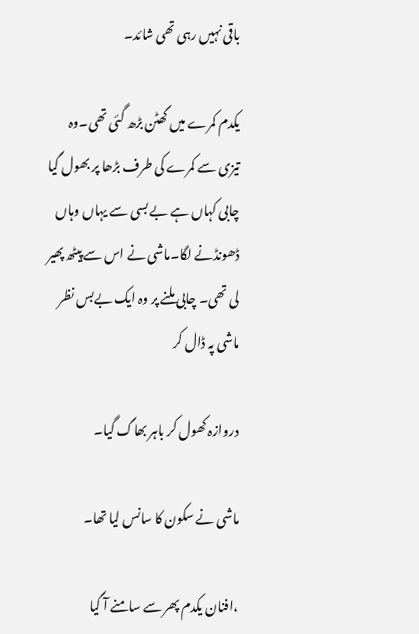باقی نہیں رہی تھی شائد۔

یکدم کمرے میں گھٹن بڑھ گئی تھی۔وہ تیزی سے کمرے کی طرف بڑھا پر بھول گیا چابی کہاں ہے بے بسی سے یہاں وہاں ڈھونڈنے لگا۔ماشی نے اس سے پیٹھ پھیر لی تھی۔ چابی ملنے پر وہ ایک بےبس نظر ماشی پہ ڈال کر

دروازہ کھول کر باہر بھاگ گیا۔

ماشی نے سکون کا سانس لیا تھا۔

،افنان یکدم پھر سے سامنے آ گیا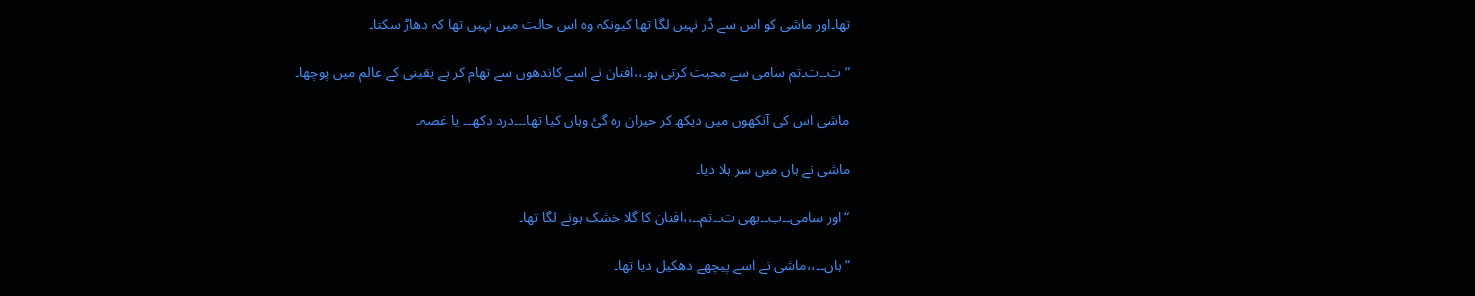تھا۔اور ماشی کو اس سے ڈر نہیں لگا تھا کیونکہ وہ اس حالت میں نہیں تھا کہ دھاڑ سکتا۔

“ت۔۔ت۔تم سامی سے محبت کرتی ہو۔،،افنان نے اسے کاندھوں سے تھام کر بے یقینی کے عالم میں پوچھا۔

ماشی اس کی آنکھوں میں دیکھ کر حیران رہ گئ وہاں کیا تھا۔۔۔درد دکھ۔۔ یا غصہ۔

ماشی نے ہاں میں سر ہلا دیا۔

“اور سامی۔۔ب۔۔بھی ت۔۔تم۔۔،،افنان کا گلا خشک ہونے لگا تھا۔

“ہاں۔۔،،ماشی نے اسے پیچھے دھکیل دیا تھا۔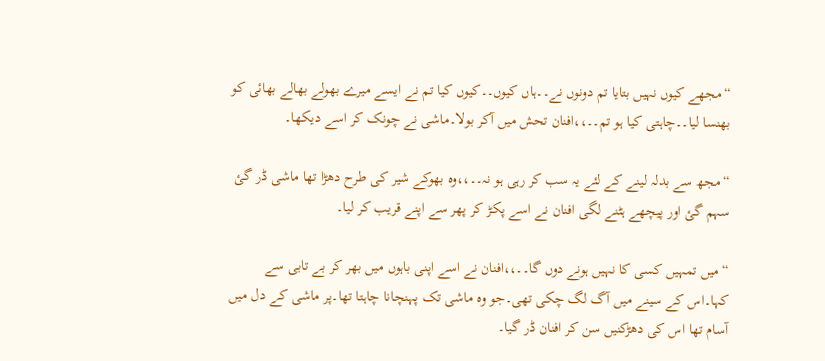“مجھے کیوں نہیں بتایا تم دونوں نے۔۔ہاں کیوں۔۔کیوں کیا تم نے ایسے میرے بھولے بھالے بھائی کو بھنسا لیا۔۔چاہتی کیا ہو تم۔۔،،افنان تحش میں آکر بولا۔ماشی نے چونک کر اسے دیکھا۔

“مجھ سے بدلہ لینے کے لئے یہ سب کر رہی ہو نہ۔۔،،وہ بھوکے شیر کی طرح دھڑا تھا ماشی ڈر گئ سہم گئ اور پیچھے ہٹنے لگی افنان نے اسے پکڑ کر پھر سے اپنے قریب کر لیا۔

“میں تمہیں کسی کا نہیں ہونے دوں گا۔۔،،افنان نے اسے اپنی باہوں میں بھر کر بے تابی سے کہا۔اس کے سینے میں آگ لگ چکی تھی۔جو وہ ماشی تک پہنچانا چاہتا تھا۔پر ماشی کے دل میں آسام تھا اس کی دھڑکنیں سن کر افنان ڈر گیا۔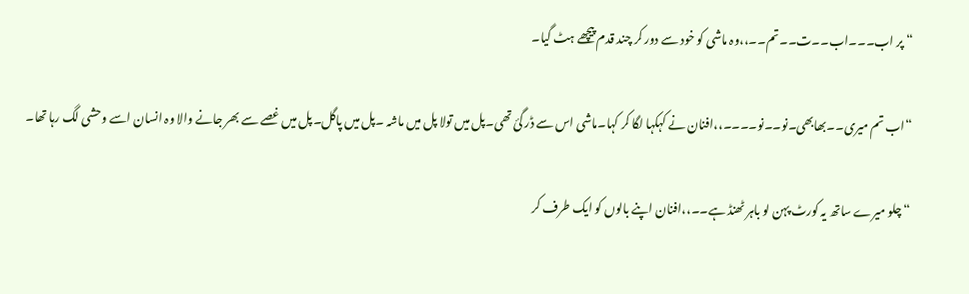“پر اب۔۔۔اب۔۔ت۔۔تم۔۔،،وہ ماشی کو خود سے دور کر چند قدم پیچھے ہٹ گیا۔

“اب تم میری۔۔بھابھی۔نو۔۔نو۔۔۔۔،،افنان نے کہکہا لگا کر کہا۔ماشی اس سے ڈر گئ تھی۔پل میں تولا پل میں ماشہ ۔پل میں پاگل۔پل میں غصے سے بھر جانے والا وہ انسان اسے وحشی لگ رہا تھا۔

“چلو میرے ساتھ یہ کورٹ پہن لو باہر ٹھنڈ ہے۔۔،،افنان اپنے بالوں کو ایک طرف کر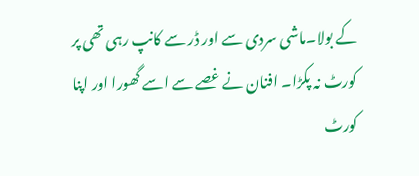کے بولا۔ماشی سردی سے اور ڈر سے کانپ رہی تھی پر کورٹ نہ پکڑا۔ افنان نے غصے سے اسے گھورا اور اپنا کورٹ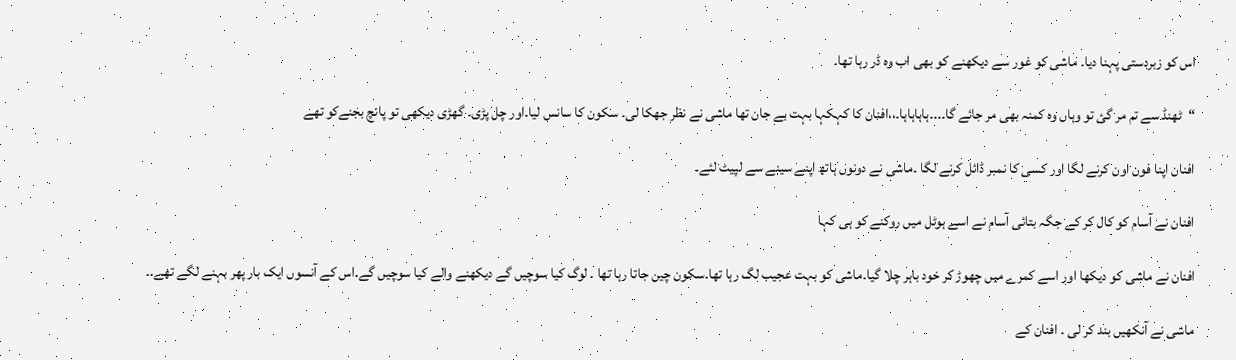اس کو زبردستی پہنا دیا۔ ماشی کو غور سے دیکھنے کو بھی اب وہ ڈر رہا تھا۔

“ٹھنڈ سے تم مر گئ تو وہاں وہ کمنہ بھی مر جائے گا۔۔۔۔ہاہاہاہا۔،،افنان کا کہکہا بہت بے جان تھا ماشی نے نظر جھکا لی۔ سکون کا سانس لیا۔اور چل پڑی۔ گھڑی دیکھی تو پانچ بجنےکو تھے

افنان اپنا فون اون کرنے لگا اور کسی کا نمبر ڈائل کرنے لگا ۔ماشی نے دونوں ہاتھ اپنے سینے سے لپیٹ لئے۔

افنان نے آسام کو کال کر کے جگہ بتائی آسام نے اسے ہوٹل میں روکنے کو ہی کہا

افنان نے ماشی کو دیکھا اور اسے کمرے میں چھوڑ کر خود باہر چلا گیا۔ماشی کو بہت عجیب لگ رہا تھا۔سکون چین جاتا رہا تھا ۔ لوگ کیا سوچیں گے دیکھنے والے کیا سوچیں گے۔اس کے آنسوں ایک بار پھر بہنے لگے تھے۔۔

ماشی نے آنکھیں بند کر لی ۔ افنان کے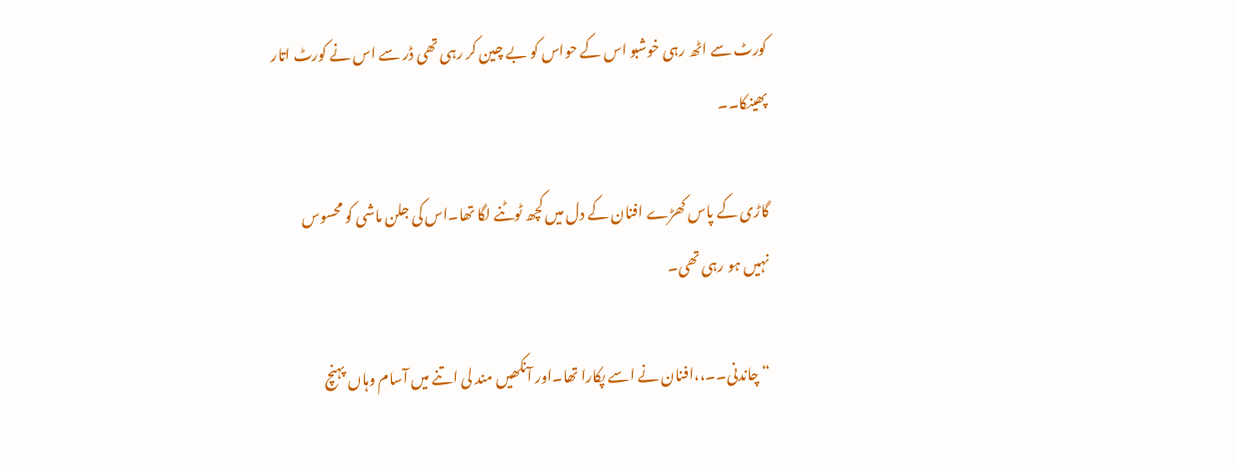کورٹ سے اٹھ رہی خوشبو اس کے حواس کو بے چین کر رہی تھی ڈر سے اس نے کورٹ اتار پھینکا۔۔

گاڑی کے پاس کھڑے افنان کے دل میں کچھ ٹوٹنے لگا تھا۔اس کی جلن ماشی کو محسوس نہیں ہو رہی تھی۔

“چاندنی۔۔،،افنان نے اسے پکارا تھا۔اور آنکھیں مند لی اتنے میں آسام وہاں پہنچ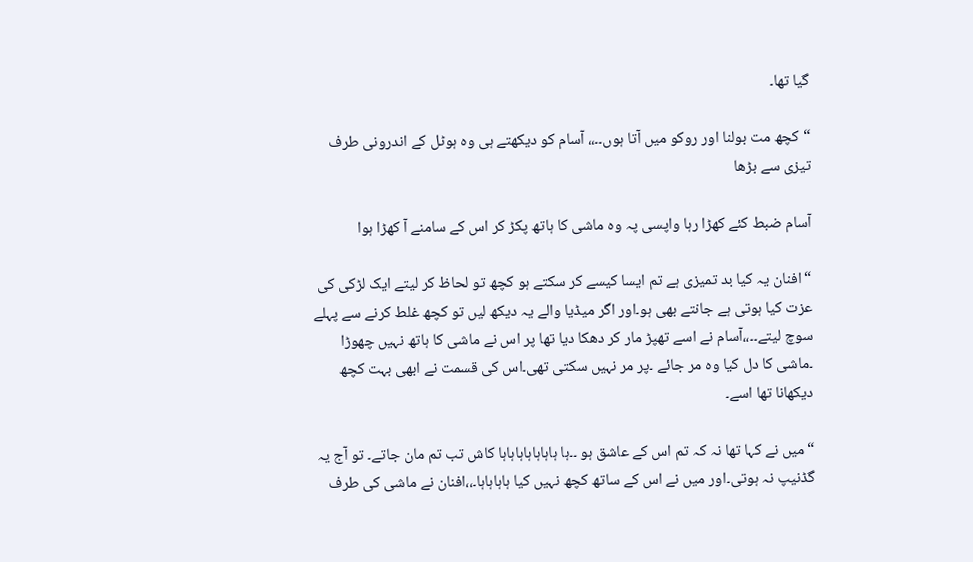گیا تھا۔

“کچھ مت بولنا اور روکو میں آتا ہوں۔۔،، آسام کو دیکھتے ہی وہ ہوٹل کے اندرونی طرف تیزی سے بڑھا

آسام ضبط کئے کھڑا رہا واپسی پہ وہ ماشی کا ہاتھ پکڑ کر اس کے سامنے آ کھڑا ہوا

“افنان یہ کیا بد تمیزی ہے تم ایسا کیسے کر سکتے ہو کچھ تو لحاظ کر لیتے ایک لڑکی کی عزت کیا ہوتی ہے جانتے بھی ہو۔اور اگر میڈیا والے یہ دیکھ لیں تو کچھ غلط کرنے سے پہلے سوچ لیتے۔۔،،آسام نے اسے تھپڑ مار کر دھکا دیا تھا پر اس نے ماشی کا ہاتھ نہیں چھوڑا ۔ماشی کا دل کیا وہ مر جائے ۔پر مر نہیں سکتی تھی۔اس کی قسمت نے ابھی بہت کچھ دیکھانا تھا اسے۔

“میں نے کہا تھا نہ کہ تم اس کے عاشق ہو ۔۔ہا ہاہاہاہاہاہاہا کاش تب تم مان جاتے۔ تو آج یہ گڈنیپ نہ ہوتی۔اور میں نے اس کے ساتھ کچھ نہیں کیا ہاہاہاہا۔،،افنان نے ماشی کی طرف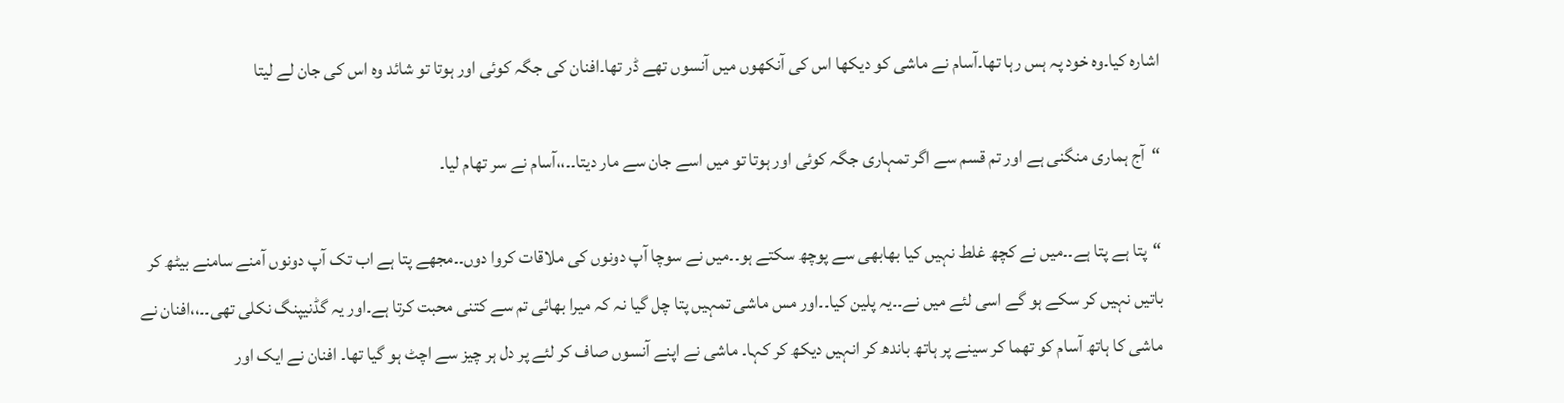اشارہ کیا۔وہ خود پہ ہس رہا تھا۔آسام نے ماشی کو دیکھا اس کی آنکھوں میں آنسوں تھے ڈر تھا۔افنان کی جگہ کوئی اور ہوتا تو شائد وہ اس کی جان لے لیتا

“آج ہماری منگنی ہے اور تم قسم سے اگر تمہاری جگہ کوئی اور ہوتا تو میں اسے جان سے مار دیتا۔۔،،آسام نے سر تھام لیا۔

“پتا ہے پتا ہے۔۔میں نے کچھ غلط نہیں کیا بھابھی سے پوچھ سکتے ہو۔۔میں نے سوچا آپ دونوں کی ملاقات کروا دوں۔۔مجھے پتا ہے اب تک آپ دونوں آمنے سامنے بیٹھ کر باتیں نہیں کر سکے ہو گے اسی لئے میں نے۔۔یہ پلین کیا۔۔اور مس ماشی تمہیں پتا چل گیا نہ کہ میرا بھائی تم سے کتنی محبت کرتا ہے۔اور یہ گڈنیپنگ نکلی تھی۔۔،،افنان نے ماشی کا ہاتھ آسام کو تھما کر سینے پر ہاتھ باندھ کر انہیں دیکھ کر کہا۔ ماشی نے اپنے آنسوں صاف کر لئے پر دل ہر چیز سے اچٹ ہو گیا تھا۔ افنان نے ایک اور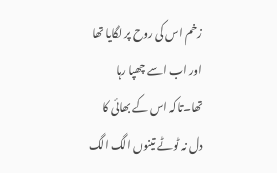زخم اس کی روح پر لگایا تھا اور اب اسے چھپا رہا تھا۔تاکہ اس کے بھائی کا دل نہ ٹوٹے تینوں الگ الگ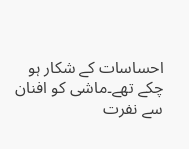احساسات کے شکار ہو چکے تھے۔ماشی کو افنان سے نفرت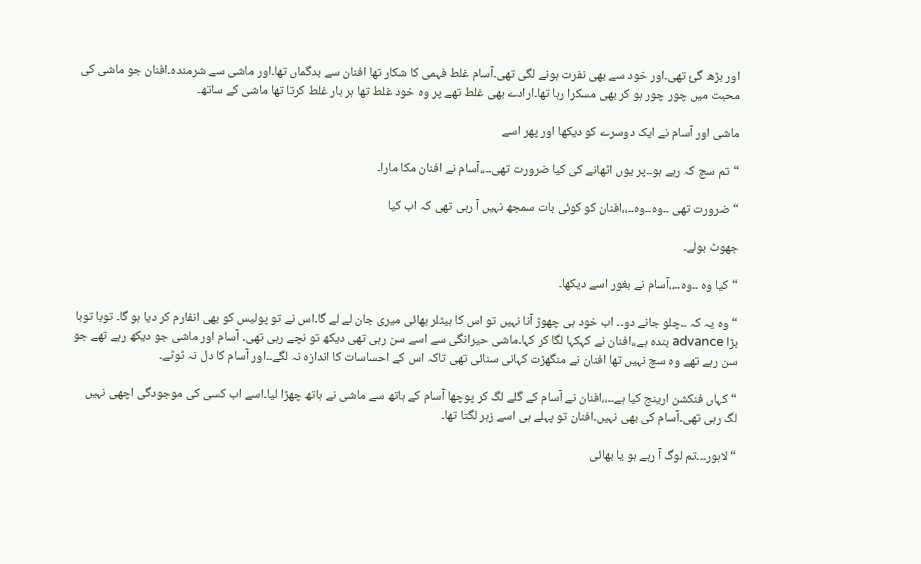اور بڑھ گئ تھی۔اور خود سے بھی نفرت ہونے لگی تھی۔آسام غلط فہمی کا شکار تھا افنان سے بدگماں تھا۔اور ماشی سے شرمندہ۔افنان جو ماشی کی محبت میں چور چور ہو کر بھی مسکرا رہا تھا۔ارادے بھی غلط تھے پر وہ خود غلط تھا ہر بار غلط کرتا تھا ماشی کے ساتھ۔

ماشی اور آسام نے ایک دوسرے کو دیکھا اور پھر اسے

“تم سچ کہ رہے ہو۔۔پر یوں اٹھانے کی کیا ضرورت تھی۔۔،،آسام نے افنان مکا مارا۔

“ضرورت تھی ۔۔وہ۔۔وہ۔۔،،افنان کو کوئی بات سمجھ نہیں آ رہی تھی کہ اب کیا

جھوٹ بولے۔

“کیا وہ ۔۔وہ۔۔،،آسام نے بغور اسے دیکھا۔

“وہ یہ کہ ۔۔چلو جانے دو۔۔ اب خود ہی چھوڑ آنا نہیں تو اس کا ہیٹلر بھائی میری جان لے لے گا۔اس نے تو پولیس کو بھی انفارم کر دیا ہو گا۔ توبا توبا بڑا advance بندہ ہے،،افنان نے کہکہا لگا کر کہا۔ماشی حیرانگی سے اسے سن رہی تھی دیکھ تو نچے رہی تھی۔ آسام اور ماشی جو دیکھ رہے تھے جو سن رہے تھے وہ سچ نہیں تھا افنان نے منگھڑت کہانی سنائی تھی تاکہ اس کے احساسات کا اندازہ نہ لگے۔۔اور آسام کا دل نہ ٹوٹے۔

“کہاں فنکشن ارینج کیا ہے۔۔،،افنان نے آسام کے گلے لگ کر پوچھا آسام کے ہاتھ سے ماشی نے ہاتھ چھڑا لیا۔اسے اب کسی کی موجودگی اچھی نہیں لگ رہی تھی۔آسام کی بھی نہیں۔افنان تو پہلے ہی اسے زہر لگتا تھا۔

“لاہور۔۔۔تم لوگ آ رہے ہو یا بھائی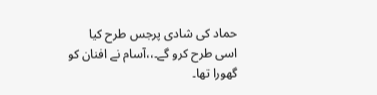حماد کی شادی پرجس طرح کیا اسی طرح کرو گے۔،،آسام نے افنان کو گھورا تھا۔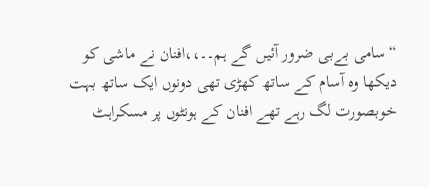“سامی بےبی ضرور آئیں گے ہم۔۔،،افنان نے ماشی کو دیکھا وہ آسام کے ساتھ کھڑی تھی دونوں ایک ساتھ بہت خوبصورت لگ رہے تھے افنان کے ہونٹوں پر مسکراہٹ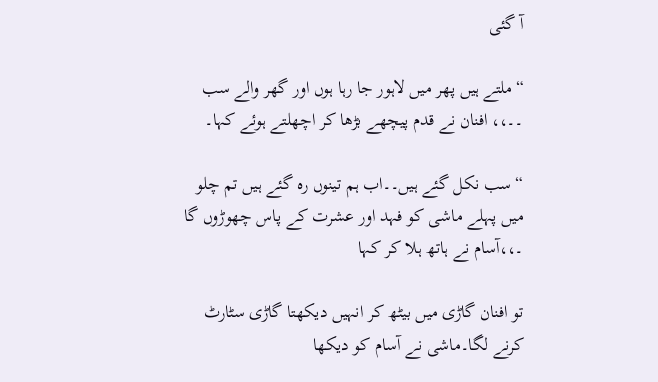آ گئی

“ملتے ہیں پھر میں لاہور جا رہا ہوں اور گھر والے سب ۔۔،، افنان نے قدم پیچھے بڑھا کر اچھلتے ہوئے کہا۔

“سب نکل گئے ہیں۔۔اب ہم تینوں رہ گئے ہیں تم چلو میں پہلے ماشی کو فہد اور عشرت کے پاس چھوڑوں گا ۔،،آسام نے ہاتھ ہلا کر کہا

تو افنان گاڑی میں بیٹھ کر انہیں دیکھتا گاڑی سٹارٹ کرنے لگا۔ماشی نے آسام کو دیکھا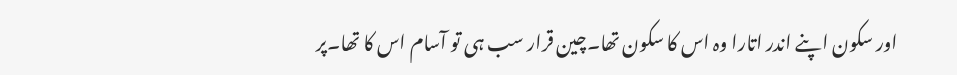اور سکون اپنے اندر اتارا وہ اس کا سکون تھا۔چین قرار سب ہی تو آسام اس کا تھا۔پر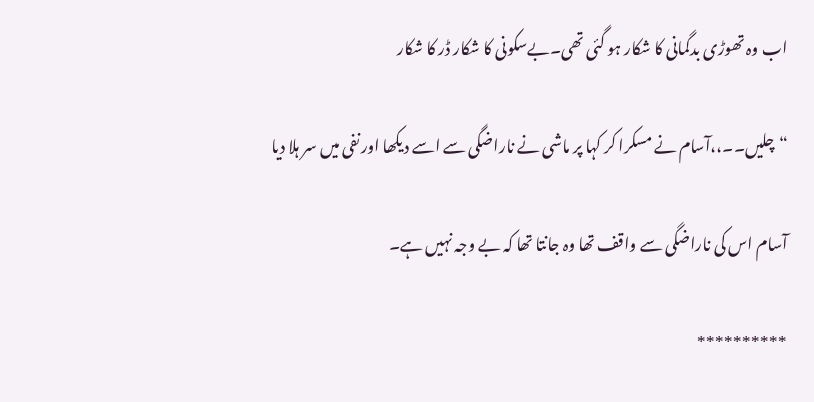اب وہ تھوڑی بدگمانی کا شکار ہو گئی تھی۔بےسکونی کا شکار ڈر کا شکار

“چلیں۔۔،،آسام نے مسکرا کر کہا پر ماشی نے ناراضگی سے اسے دیکھا اور نفی میں سر ہلا دیا

آسام اس کی ناراضگی سے واقف تھا وہ جانتا تھا کہ بے وجہ نہیں ہے۔

**********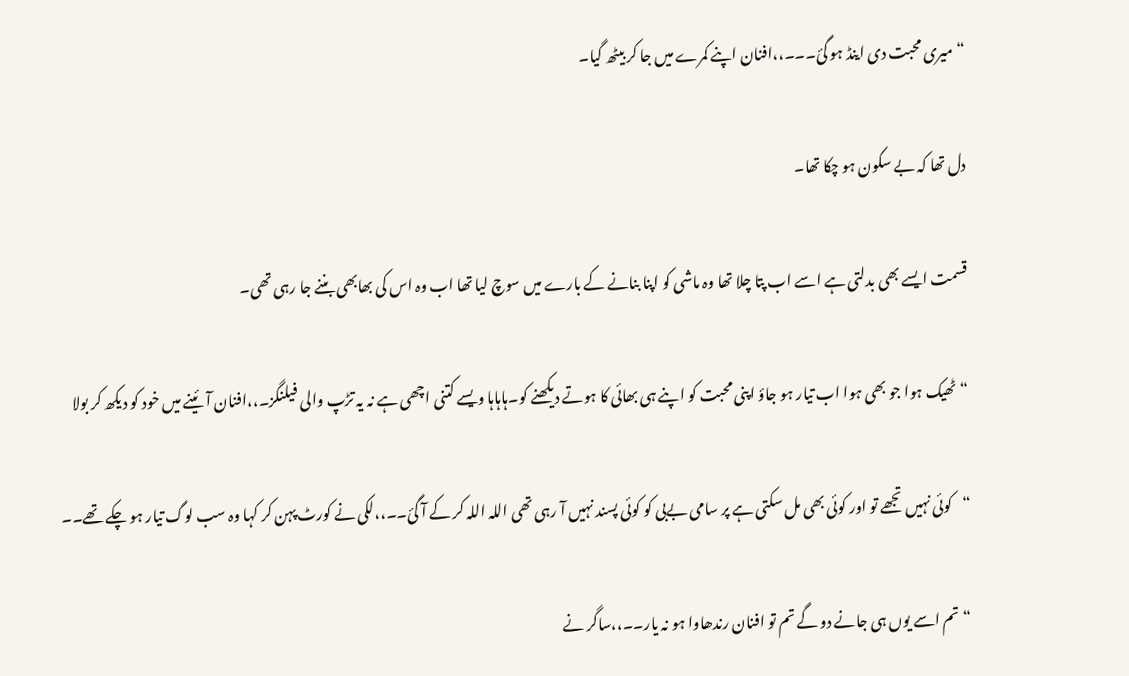“میری محبت دی اینڈ ہو گئ۔۔۔،،افنان اپنے کمرے میں جا کر بیٹھ گیا۔

دل تھا کہ بے سکون ہو چکا تھا۔

قسمت ایسے بھی بدلتی ہے اسے اب پتا چلا تھا وہ ماشی کو اپنا بنانے کے بارے میں سوچ لیا تھا اب وہ اس کی بھابھی بننے جا رہی تھی۔

“ٹھیک ہوا جو بھی ہوا اب تیار ہو جاؤ اپنی محبت کو اپنے ہی بھائی کا ہوتے دیکھنے کو۔ہاہاہا ویسے کتنی اچھی ہے نہ یہ تڑپ والی فیلنگز۔،،افنان آئینے میں خود کو دیکھ کر بولا

“کوئی نہیں تجھے تو اور کوئی بھی مل سکتی ہے پر سامی بےبی کو کوئی پسند نہیں آ رہی تھی اللہ اللہ کر کے آ گئ۔۔،،لکی نے کورٹ پہن کر کہا وہ سب لوگ تیار ہو چکے تھے۔۔

“تم اسے یوں ہی جانے دو گے تم تو افنان رندھاوا ہو نہ یار۔۔،،ساگر نے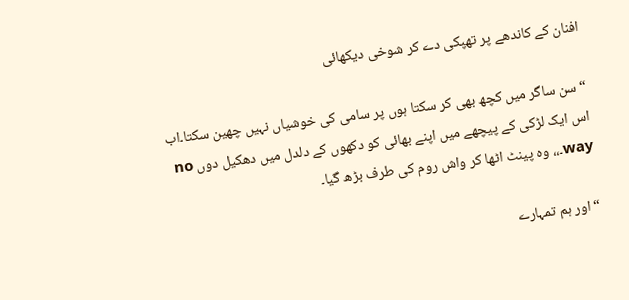افنان کے کاندھے پر تھپکی دے کر شوخی دیکھائی

“سن ساگر میں کچھ بھی کر سکتا ہوں پر سامی کی خوشیاں نہیں چھین سکتا۔اب اس ایک لڑکی کے پیچھے میں اپنے بھائی کو دکھوں کے دلدل میں دھکیل دوں no way۔،، وہ پینٹ اٹھا کر واش روم کی طرف بڑھ گیا۔

“اور ہم تمہارے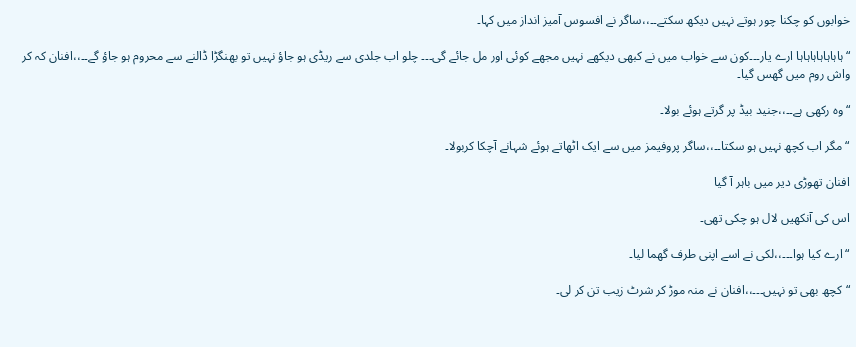خوابوں کو چکنا چور ہوتے نہیں دیکھ سکتے۔۔،،ساگر نے افسوس آمیز انداز میں کہا۔

“ہاہاہاہاہاہاہا ارے یار۔۔۔کون سے خواب میں نے کبھی دیکھے نہیں مجھے کوئی اور مل جائے گی۔۔۔ چلو اب جلدی سے ریڈی ہو جاؤ نہیں تو بھنگڑا ڈالنے سے محروم ہو جاؤ گے۔۔،،افنان کہ کر واش روم میں گھس گیا۔

“وہ رکھی ہے۔۔،،جنید بیڈ پر گرتے ہوئے بولا۔

“مگر اب کچھ نہیں ہو سکتا۔۔،،ساگر پروفیمز میں سے ایک اٹھاتے ہوئے شہانے آچکا کربولا۔

افنان تھوڑی دیر میں باہر آ گیا

اس کی آنکھیں لال ہو چکی تھی۔

“ارے کیا ہوا۔۔۔،،لکی نے اسے اپنی طرف گھما لیا۔

“کچھ بھی تو نہیں۔۔۔،،افنان نے منہ موڑ کر شرٹ زیب تن کر لی۔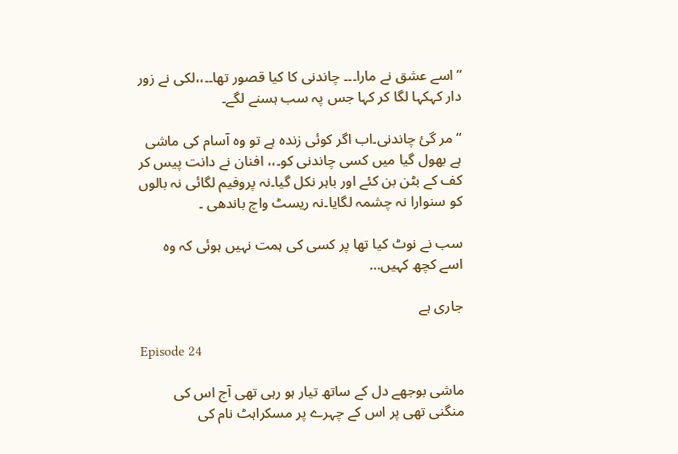“اسے عشق نے مارا۔۔۔ چاندنی کا کیا قصور تھا۔۔،،لکی نے زور دار کہکہا لگا کر کہا جس پہ سب ہسنے لگے۔

“مر گئ چاندنی۔اب اگر کوئی زندہ ہے تو وہ آسام کی ماشی ہے بھول گیا میں کسی چاندنی کو۔،، افنان نے دانت پیس کر کف کے بٹن بن کئے اور باہر نکل گیا۔نہ پروفیم لگائی نہ بالوں کو سنوارا نہ چشمہ لگایا۔نہ ریسٹ واچ باندھی ۔

سب نے نوٹ کیا تھا پر کسی کی ہمت نہیں ہوئی کہ وہ اسے کچھ کہیں…

جاری ہے

Episode 24

ماشی بوجھے دل کے ساتھ تیار ہو رہی تھی آج اس کی منگنی تھی پر اس کے چہرے پر مسکراہٹ نام کی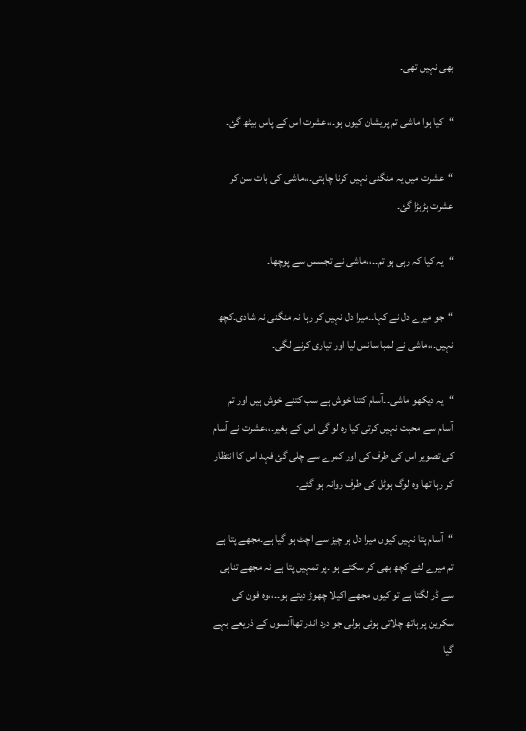بھی نہیں تھی۔

“کیا ہوا ماشی تم پریشان کیوں ہو۔،،عشرت اس کے پاس بیٹھ گئ۔

“عشرت میں یہ منگنی نہیں کرنا چاہتی۔،،ماشی کی بات سن کر عشرت ہڑبڑا گئ۔

“یہ کیا کہ رہی ہو تم۔۔،،ماشی نے تجسس سے پوچھا۔

“جو میرے دل نے کہا۔۔میرا دل نہیں کر رہا نہ منگنی نہ شادی۔کچھ نہیں۔،،ماشی نے لمبا سانس لیا اور تیاری کرنے لگی۔

“یہ دیکھو ماشی۔۔آسام کتنا خوش ہے سب کتنے خوش ہیں اور تم آسام سے محبت نہیں کرتی کیا رہ لو گی اس کے بغیر۔،،عشرت نے آسام کی تصویر اس کی طرف کی اور کمرے سے چلی گئ فہد اس کا انتظار کر رہا تھا وہ لوگ ہوٹل کی طرف روانہ ہو گئے۔

“آسام پتا نہیں کیوں میرا دل ہر چیز سے اچٹ ہو گیا ہے۔مجھے پتا ہے تم میرے لئے کچھ بھی کر سکتے ہو ۔پر تمہیں پتا ہے نہ مجھے تناہی سے ڈر لگتا ہے تو کیوں مجھے اکیلا چھوڑ دیتے ہو۔۔،،وہ فون کی سکرین پر ہاتھ چلاتی ہوئی بولی جو درد اندر تھاآنسوں کے ذریعے بہے گیا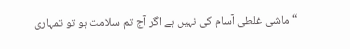“ماشی غلطی آسام کی نہیں ہے اگر آج تم سلامت ہو تو تمہاری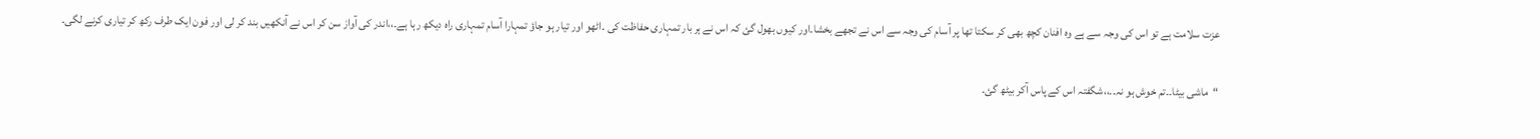عزت سلامت ہے تو اس کی وجہ سے ہے وہ افنان کچھ بھی کر سکتا تھا پر آسام کی وجہ سے اس نے تجھے بخشا۔اور کیوں بھول گئ کہ اس نے ہر بار تمہاری حفاظت کی ۔اٹھو اور تیار ہو جاؤ تمہارا آسام تمہاری راہ دیکھ رہا ہے۔،،اندر کی آواز سن کر اس نے آنکھیں بند کر لی اور فون ایک طرف رکھ کر تیاری کرنے لگی۔

“ماشی بیٹا۔۔تم خوش ہو نہ۔۔،،شگفتہ اس کے پاس آکر بیٹھ گئ۔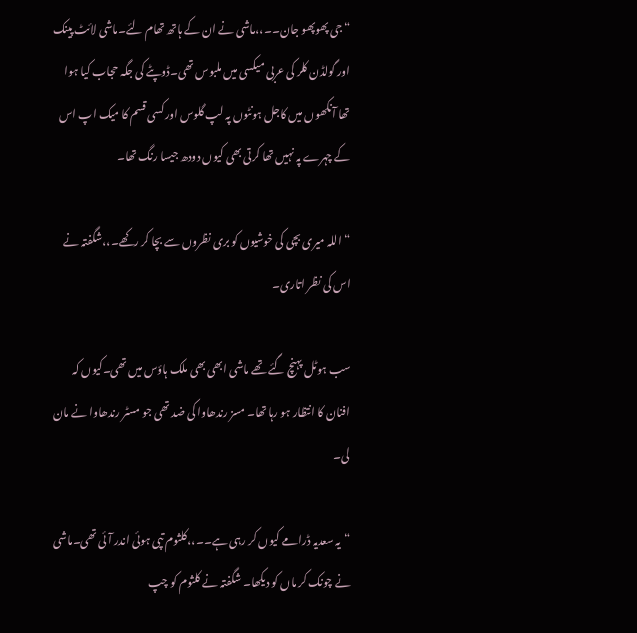“جی پھوپھو جان۔۔،،ماشی نے ان کے ہاتھ تھام لئے۔ماشی لائٹ پینک اور گولڈن کلر کی عربی میکسی میں ملبوس تھی۔ڈوپٹے کی جگہ حجاب کیا ہوا تھا آنکھوں میں کاجل ہونٹوں پہ لپ گلوس اور کسی قسم کا میک اپ اس کے چہرے پہ نہیں تھا کرتی بھی کیوں دودھ جیسا رنگ تھا۔

“اللہ میری بچی کی خوشیوں کو بری نظروں سے بچا کر رکھے۔،،شگفتہ نے اس کی نظر اتاری۔

سب ہوٹل پہنچ گئے تھے ماشی ابھی بھی ملک ہاؤس میں تھی۔کیوں کہ افنان کا انتظار ہو رہا تھا۔ مسز رندھاوا کی ضد تھی جو مسٹر رندھاوا نے مان لی۔

“یہ سعدیہ ڈرامے کیوں کر رہی ہے۔۔،،کلثوم تپی ہوئی اندر آئی تھی۔ماشی نے چونک کر ماں کو دیکھا۔ شگفتہ نے کلثوم کو چپ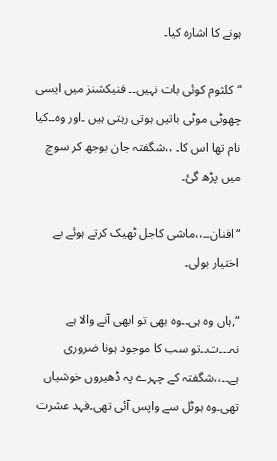ہونے کا اشارہ کیا۔

“کلثوم کوئی بات نہیں۔۔ فنیکشنز میں ایسی چھوٹی موٹی باتیں ہوتی رہتی ہیں ۔اور وہ۔۔کیا نام تھا اس کا۔ ،،شگفتہ جان بوجھ کر سوچ میں پڑھ گئ۔

“افنان۔۔،،ماشی کاجل ٹھیک کرتے ہوئے بے اختیار بولی۔

“,ہاں وہ ہی۔۔وہ بھی تو ابھی آنے والا ہے نہ۔۔۔ت۔۔تو سب کا موجود ہونا ضروری ہے۔۔،،شگفتہ کے چہرے پہ ڈھیروں خوشیاں تھی۔وہ ہوٹل سے واپس آئی تھی۔فہد عشرت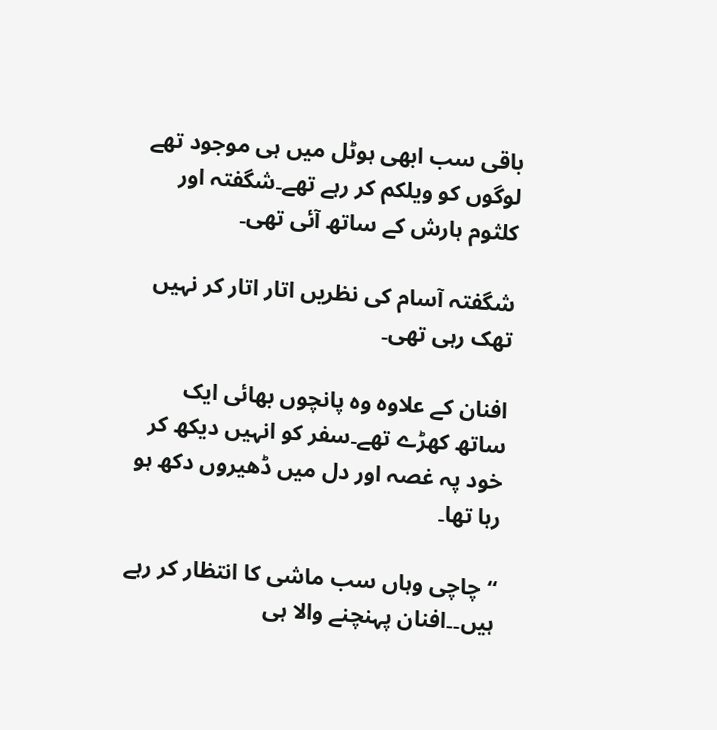باقی سب ابھی ہوٹل میں ہی موجود تھے لوگوں کو ویلکم کر رہے تھے۔شگفتہ اور کلثوم ہارش کے ساتھ آئی تھی۔

شگفتہ آسام کی نظریں اتار اتار کر نہیں تھک رہی تھی۔

افنان کے علاوہ وہ پانچوں بھائی ایک ساتھ کھڑے تھے۔سفر کو انہیں دیکھ کر خود پہ غصہ اور دل میں ڈھیروں دکھ ہو رہا تھا۔

“چاچی وہاں سب ماشی کا انتظار کر رہے ہیں۔۔افنان پہنچنے والا ہی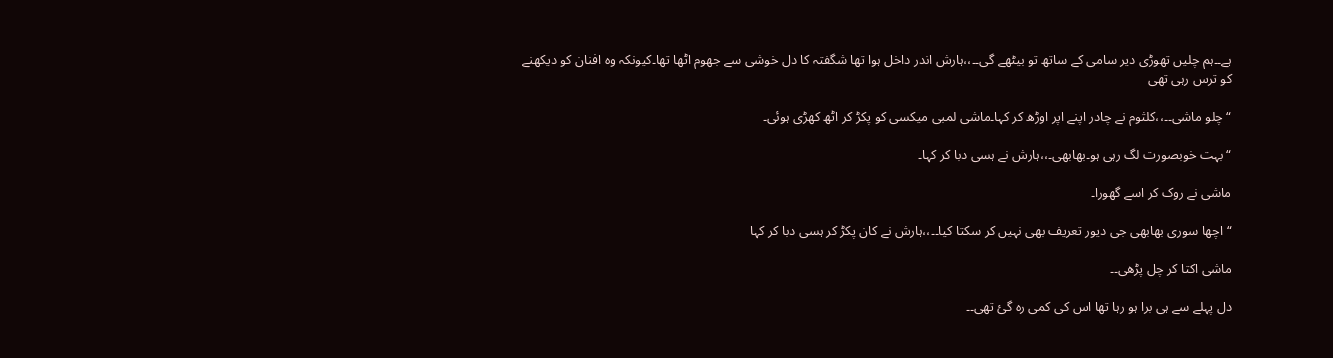ہے۔۔ہم چلیں تھوڑی دیر سامی کے ساتھ تو بیٹھے گی۔۔،،ہارش اندر داخل ہوا تھا شگفتہ کا دل خوشی سے جھوم اٹھا تھا۔کیونکہ وہ افنان کو دیکھنے کو ترس رہی تھی

“چلو ماشی۔۔،،کلثوم نے چادر اپنے اپر اوڑھ کر کہا۔ماشی لمبی میکسی کو پکڑ کر اٹھ کھڑی ہوئی۔

“بہت خوبصورت لگ رہی ہو۔بھابھی۔،،ہارش نے ہسی دبا کر کہا۔

ماشی نے روک کر اسے گھورا۔

“اچھا سوری بھابھی جی دیور تعریف بھی نہیں کر سکتا کیا۔۔،،ہارش نے کان پکڑ کر ہسی دبا کر کہا

ماشی اکتا کر چل پڑھی۔۔

دل پہلے سے ہی برا ہو رہا تھا اس کی کمی رہ گئ تھی۔۔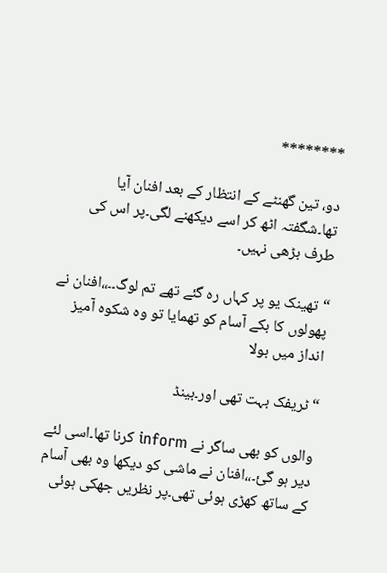********

دو، تین گھنٹے کے انتظار کے بعد افنان آیا تھا۔شگفتہ اٹھ کر اسے دیکھنے لگی۔پر اس کی طرف بڑھی نہیں۔

“تھینک یو پر کہاں رہ گئے تھے تم لوگ۔۔،،افنان نے پھولوں کا بکے آسام کو تھمایا تو وہ شکوہ آمیز انداز میں بولا

“ٹریفک بہت تھی اور۔بینڈ

والوں کو بھی ساگر نے inform کرنا تھا۔اسی لئے دیر ہو گئ۔،،افنان نے ماشی کو دیکھا وہ بھی آسام کے ساتھ کھڑی ہوئی تھی۔پر نظریں جھکی ہوئی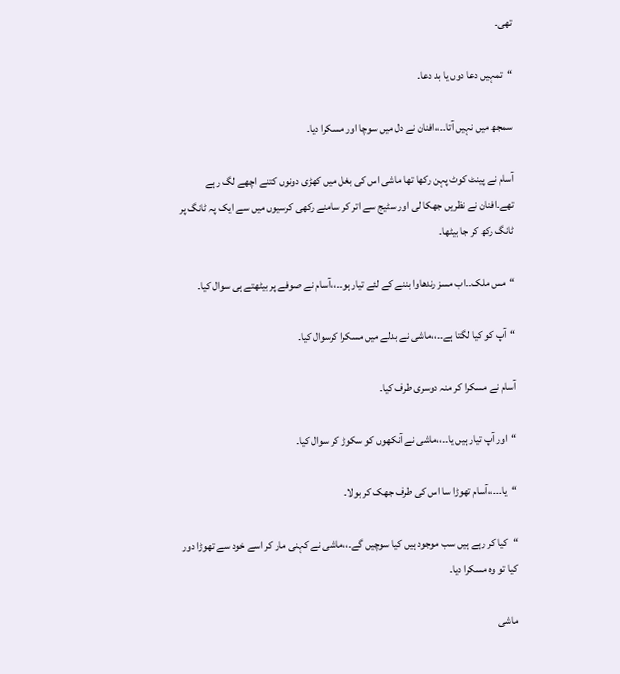تھی۔

“تمہیں دعا دوں یا بد دعا۔

سمجھ میں نہیں آتا۔۔،،افنان نے دل میں سوچا اور مسکرا دیا۔

آسام نے پینٹ کوٹ پہن رکھا تھا ماشی اس کی بغل میں کھڑی دونوں کتنے اچھے لگ رہے تھے۔افنان نے نظریں جھکا لی اور سٹیج سے اتر کر سامنے رکھی کرسیوں میں سے ایک پہ ٹانگ پر ٹانگ رکھ کر جا بیٹھا۔

“مس ملک۔۔اب مسز رندھاوا بننے کے لئے تیار ہو۔۔،،آسام نے صوفے پر بیٹھتے ہی سوال کیا۔

“آپ کو کیا لگتا ہے۔۔،،ماشی نے بدلے میں مسکرا کرسوال کیا۔

آسام نے مسکرا کر منہ دوسری طرف کیا۔

“اور آپ تیار ہیں یا۔۔،،ماشی نے آنکھوں کو سکوڑ کر سوال کیا۔

“یا۔۔۔،،آسام تھوڑا سا اس کی طرف جھک کر بولا۔

“کیا کر رہے ہیں سب موجود ہیں کیا سوچیں گے۔،،ماشی نے کہنی مار کر اسے خود سے تھوڑا دور کیا تو وہ مسکرا دیا۔

ماشی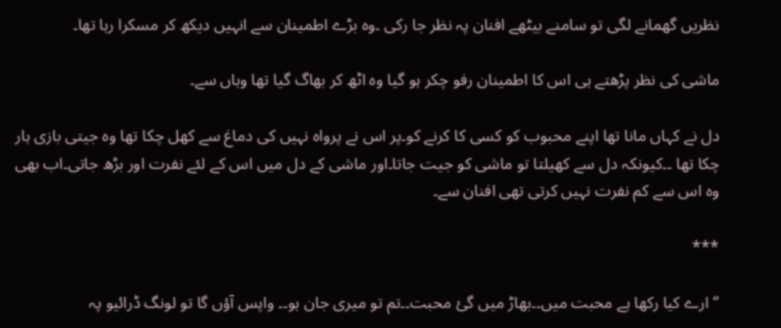نظریں گھمانے لگی تو سامنے بیٹھے افنان پہ نظر جا رکی ۔وہ بڑے اطمینان سے انہیں دیکھ کر مسکرا رہا تھا۔

ماشی کی نظر پڑھتے ہی اس کا اطمینان رفو چکر ہو گیا وہ اٹھ کر بھاگ گیا تھا وہاں سے۔

دل نے کہاں مانا تھا اپنے محبوب کو کسی کا کرنے کو۔پر اس نے پرواہ نہیں کی دماغ سے کھل چکا تھا وہ جیتی بازی ہار چکا تھا ۔۔کیونکہ دل سے کھیلتا تو ماشی کو جیت جاتا۔اور ماشی کے دل میں اس کے لئے نفرت اور بڑھ جاتی۔اب بھی وہ اس سے کم نفرت نہیں کرتی تھی افنان سے۔

***

“ارے کیا رکھا ہے محبت میں۔۔بھاڑ میں گئ محبت۔۔تم تو میری جان ہو۔۔ واپس آؤں گا تو لونگ ڈرائیو پہ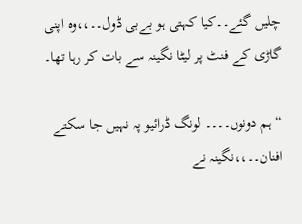چلیں گئے۔۔کیا کہتی ہو بےبی ڈول۔۔،،وہ اپنی گاڑی کے فنٹ پر لیٹا نگینہ سے بات کر رہا تھا۔

“ہم دونوں۔۔۔۔ لونگ ڈرائیو پہ نہیں جا سکتے افنان۔۔،،نگینہ نے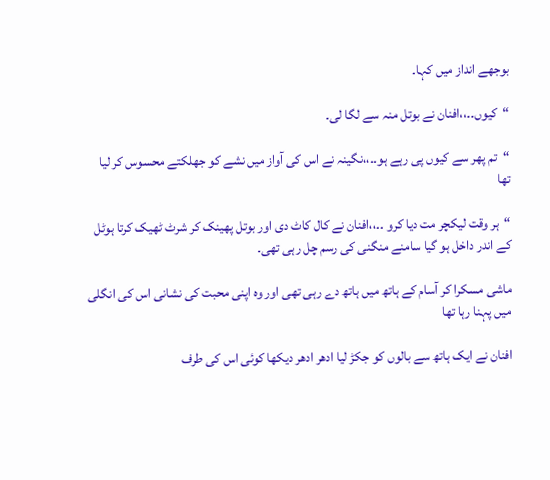بوجھے انداز میں کہا۔

“کیوں۔۔،،افنان نے بوتل منہ سے لگا لی۔

“تم پھر سے کیوں پی رہے ہو۔۔،،نگینہ نے اس کی آواز میں نشے کو جھلکتے محسوس کر لیا تھا

“ہر وقت لیکچر مت دیا کرو ۔۔،،افنان نے کال کاٹ دی اور بوتل پھینک کر شرٹ ٹھیک کرتا ہوٹل کے اندر داخل ہو گیا سامنے منگنی کی رسم چل رہی تھی۔

ماشی مسکرا کر آسام کے ہاتھ میں ہاتھ دے رہی تھی اور وہ اپنی محبت کی نشانی اس کی انگلی میں پہنا رہا تھا

افنان نے ایک ہاتھ سے بالوں کو جکڑ لیا ادھر ادھر دیکھا کوئی اس کی طرف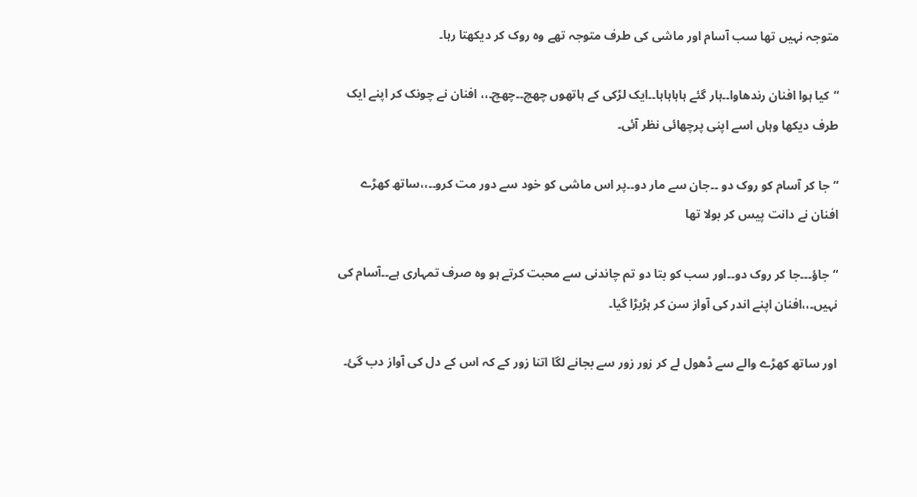متوجہ نہیں تھا سب آسام اور ماشی کی طرف متوجہ تھے وہ روک کر دیکھتا رہا۔

“کیا ہوا افنان رندھاوا۔۔ہار گئے ہاہاہاہا۔۔ایک لڑکی کے ہاتھوں چھچ۔۔چھچ۔،، افنان نے چونک کر اپنے ایک طرف دیکھا وہاں اسے اپنی پرچھائی نظر آئی۔

“جا کر آسام کو روک دو ۔۔جان سے مار دو۔۔پر اس ماشی کو خود سے دور مت کرو۔۔،،ساتھ کھڑے افنان نے دانت پیس کر بولا تھا

“جاؤ۔۔۔جا کر روک دو۔۔اور سب کو بتا دو تم چاندنی سے محبت کرتے ہو وہ صرف تمہاری ہے۔۔آسام کی نہیں۔،،افنان اپنے اندر کی آواز سن کر ہڑبڑا گیا۔

اور ساتھ کھڑے والے سے ڈھول لے کر زور زور سے بجانے لگا اتنا زور کے کہ اس کے دل کی آواز دب گئ۔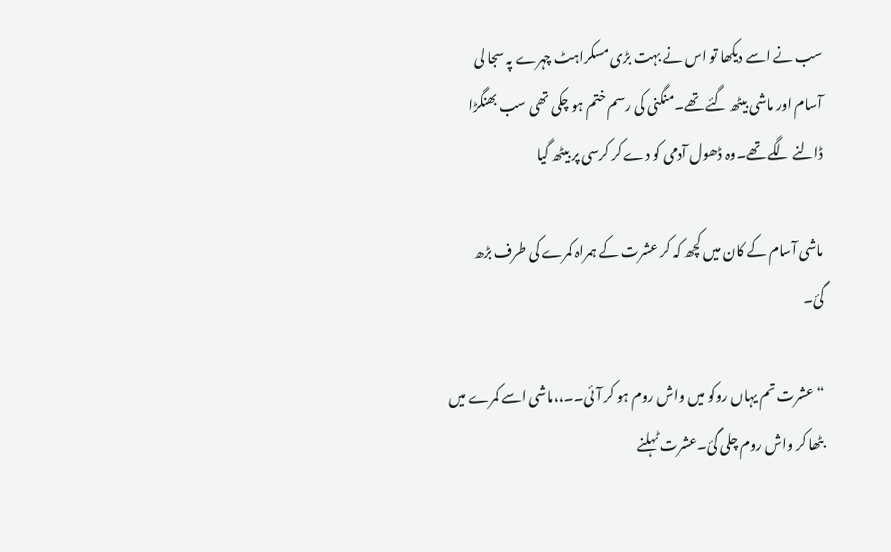سب نے اسے دیکھا تو اس نے بہت بڑی مسکراہٹ چہرے پہ سجا لی آسام اور ماشی بیٹھ گئے تھے۔منگنی کی رسم ختم ہو چکی تھی سب بھنگڑا ڈالنے لگے تھے۔وہ ڈھول آدمی کو دے کر کرسی پر بیٹھ گیا

ماشی آسام کے کان میں کچھ کہ کر عشرت کے ہمراہ کمرے کی طرف بڑھ گئ۔

“عشرت تم یہاں روکو میں واش روم ہو کر آئی۔۔،،ماشی اسے کمرے میں بٹھا کر واش روم چلی گئ۔عشرت ٹہلنے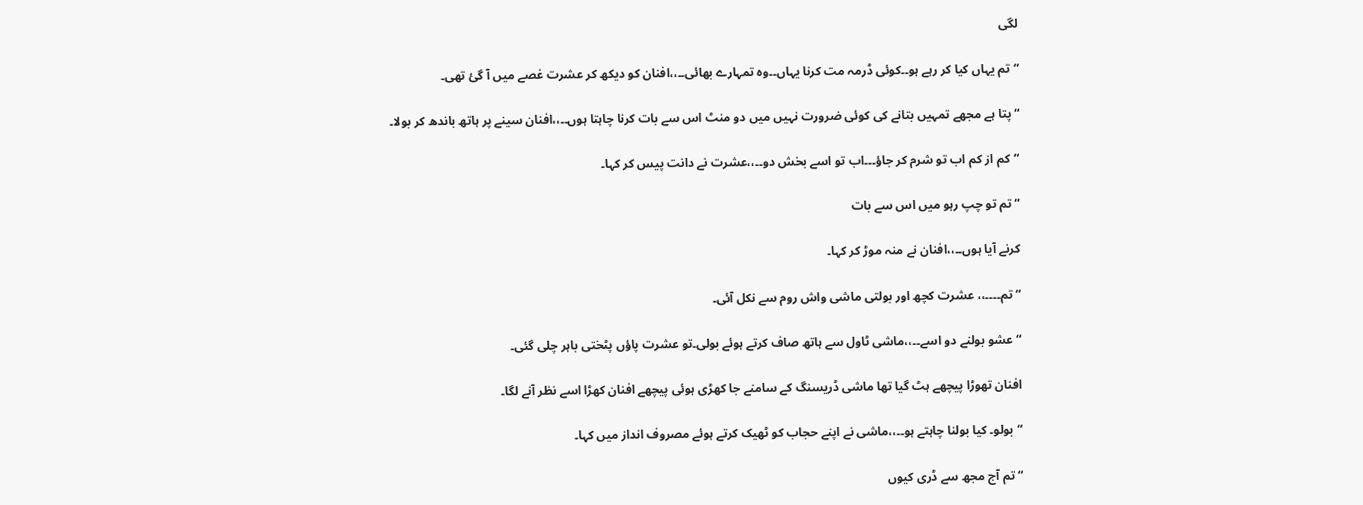لگی

“تم یہاں کیا کر رہے ہو۔۔کوئی ڈرمہ مت کرنا یہاں۔۔وہ تمہارے بھائی۔۔،،افنان کو دیکھ کر عشرت غصے میں آ گئ تھی۔

“پتا ہے مجھے تمہیں بتانے کی کوئی ضرورت نہیں میں دو منٹ اس سے بات کرنا چاہتا ہوں۔۔،،افنان سینے پر ہاتھ باندھ کر بولا۔

“کم از کم اب تو شرم کر جاؤ۔۔۔اب تو اسے بخش دو۔۔،،عشرت نے دانت پیس کر کہا۔

“تم تو چپ رہو میں اس سے بات

کرنے آیا ہوں۔۔،،افنان نے منہ موڑ کر کہا۔

“تم۔۔۔۔،، عشرت کچھ اور بولتی ماشی واش روم سے نکل آئی۔

“عشو بولنے دو اسے۔۔،،ماشی ٹاول سے ہاتھ صاف کرتے ہوئے بولی۔تو عشرت پاؤں پٹختی باہر چلی گئی۔

افنان تھوڑا پیچھے ہٹ گیا تھا ماشی ڈریسنگ کے سامنے جا کھڑی ہوئی پیچھے افنان کھڑا اسے نظر آنے لگا۔

“بولو۔ کیا بولنا چاہتے ہو۔۔،،ماشی نے اپنے حجاب کو ٹھیک کرتے ہوئے مصروف انداز میں کہا۔

“تم آج مجھ سے ڈری کیوں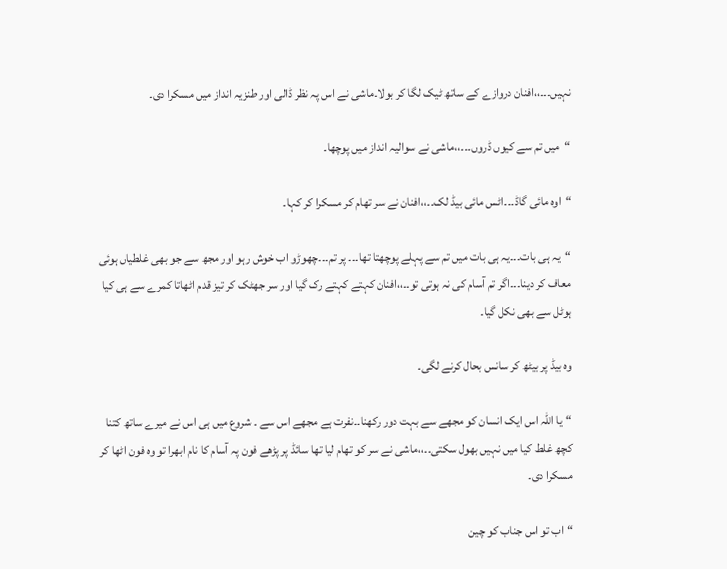نہیں۔۔۔،،افنان دروازے کے ساتھ ٹیک لگا کر بولا۔ماشی نے اس پہ نظر ڈالی اور طنزیہ انداز میں مسکرا دی۔

“میں تم سے کیوں ڈروں۔۔۔،،ماشی نے سوالیہ انداز میں پوچھا۔

“اوہ مائی گاڈ۔۔۔اٹس مائی بیڈ لک۔۔،،افنان نے سر تھام کر مسکرا کر کہا۔

“یہ ہی بات۔۔۔یہ ہی بات میں تم سے پہلے پوچھتا تھا۔۔۔ پر تم۔۔۔چھوڑو اب خوش رہو اور مجھ سے جو بھی غلطیاں ہوئی معاف کر دینا۔۔۔اگر تم آسام کی نہ ہوتی تو۔۔،،افنان کہتے کہتے رک گیا اور سر جھٹک کر تیز قدم اٹھاتا کمرے سے ہی کیا ہوٹل سے بھی نکل گیا۔

وہ بیڈ پر بیٹھ کر سانس بحال کرنے لگی۔

“یا اللہ اس ایک انسان کو مجھے سے بہت دور رکھنا۔۔نفرت ہے مجھے اس سے ۔ شروع میں ہی اس نے میرے ساتھ کتنا کچھ غلط کیا میں نہیں بھول سکتی۔۔،،ماشی نے سر کو تھام لیا تھا سائڈ پر پڑھے فون پہ آسام کا نام ابھرا تو وہ فون اٹھا کر مسکرا دی۔

“اب تو اس جناب کو چین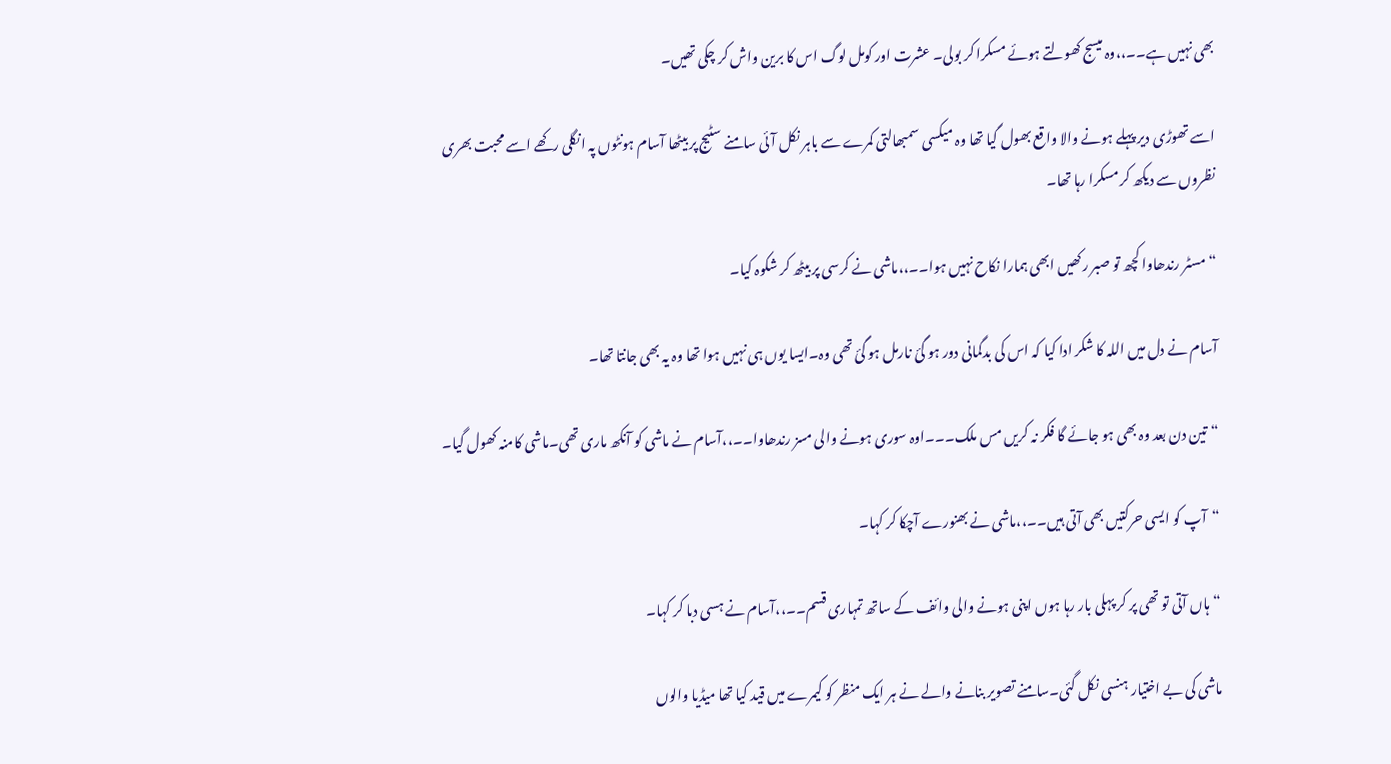بھی نہیں ہے۔۔،،وہ میسج کھولتے ہوئے مسکرا کر بولی۔ عشرت اور کومل لوگ اس کا برین واش کر چکی تھیں۔

اسے تھوڑی دیر پہلے ہونے والا واقع بھول گیا تھا وہ میکسی سمبھالتی کمرے سے باہر نکل آئی سامنے سٹیج پر بیٹھا آسام ہونٹوں پہ انگلی رکھے اسے محبت بھری نظروں سے دیکھ کر مسکرا رہا تھا۔

“مسٹر رندھاوا کچھ تو صبر رکھیں ابھی ہمارا نکاح نہیں ہوا۔۔،،ماشی نے کرسی پر بیٹھ کر شکوہ کیا۔

آسام نے دل میں اللہ کا شکر ادا کیا کہ اس کی بدگمانی دور ہو گئ نارمل ہو گئ تھی وہ۔ایسا یوں ہی نہیں ہوا تھا وہ یہ بھی جانتا تھا۔

“تین دن بعد وہ بھی ہو جائے گا فکر نہ کریں مس ملک۔۔۔اوہ سوری ہونے والی مسز رندھاوا۔۔،،آسام نے ماشی کو آنکھ ماری تھی۔ماشی کامنہ کھول گیا۔

“آپ کو ایسی حرکتیں بھی آتی ہیں۔۔،،ماشی نے بھنورے آچکا کر کہا۔

“ہاں آتی تو تھی پر کر پہلی بار رہا ہوں اپنی ہونے والی وائف کے ساتھ تمہاری قسم۔۔،،آسام نے ہسی دبا کر کہا۔

ماشی کی بے اختیار ہنسی نکل گئی۔سامنے تصویر بنانے والے نے ہر ایک منظر کو کیمرے میں قید کیا تھا میڈیا والوں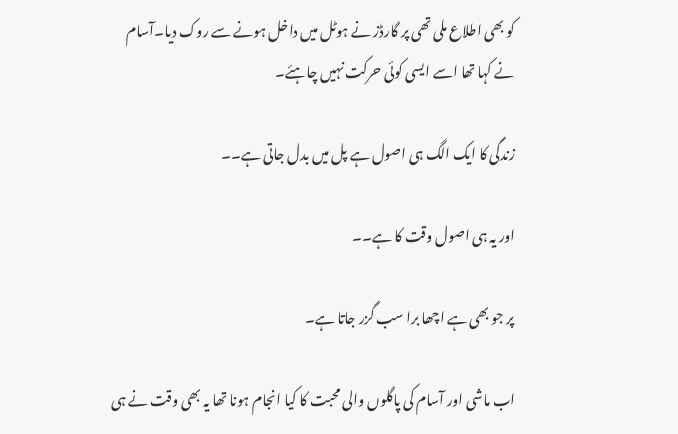کو بھی اطلاع ملی تھی پر گارڈز نے ہوٹل میں داخل ہونے سے روک دیا۔آسام نے کہا تھا اسے ایسی کوئی حرکت نہیں چاہئے۔

زندگی کا ایک الگ ہی اصول ہے پل میں بدل جاتی ہے۔۔

اور یہ ہی اصول وقت کا ہے۔۔

پر جو بھی ہے اچھا برا سب گزر جاتا ہے۔

اب ماشی اور آسام کی پاگلوں والی محبت کا کیا انجام ہونا تھا یہ بھی وقت نے ہی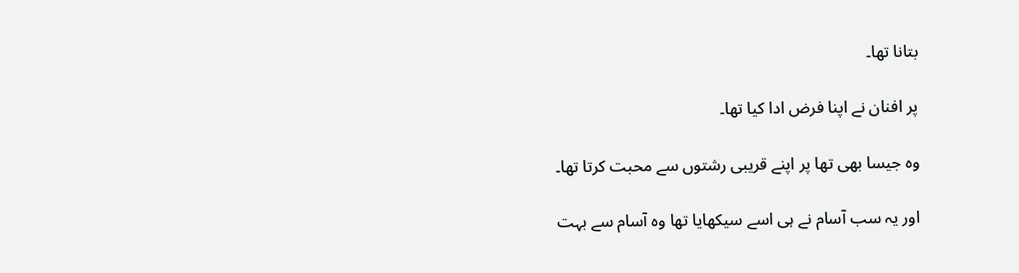بتانا تھا۔

پر افنان نے اپنا فرض ادا کیا تھا۔

وہ جیسا بھی تھا پر اپنے قریبی رشتوں سے محبت کرتا تھا۔

اور یہ سب آسام نے ہی اسے سیکھایا تھا وہ آسام سے بہت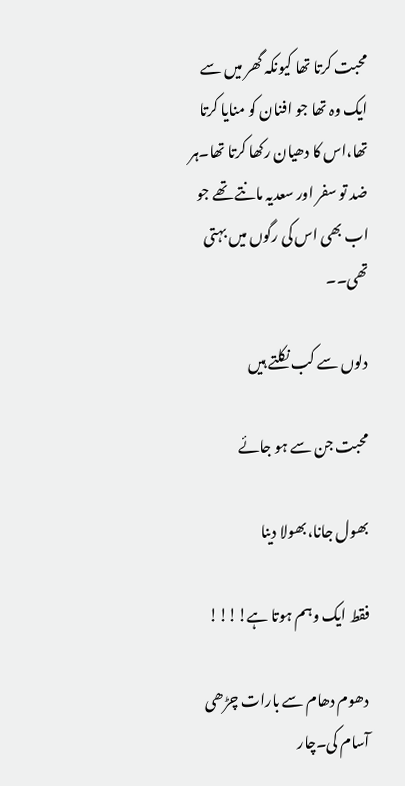محبت کرتا تھا کیونکہ گھر میں سے ایک وہ تھا جو افنان کو منایا کرتا تھا،اس کا دھیان رکھا کرتا تھا۔ہر ضد تو سفر اور سعدیہ مانتے تھے جو اب بھی اس کی رگوں میں بہتی تھی۔۔

دلوں سے کب نکلتے ہیں

محبت جن سے ہو جائے

بھول جانا،بھولا دینا

فقط ایک وہم ہوتا ہے!!!!

دھوم دھام سے بارات چڑھی آسام کی۔چار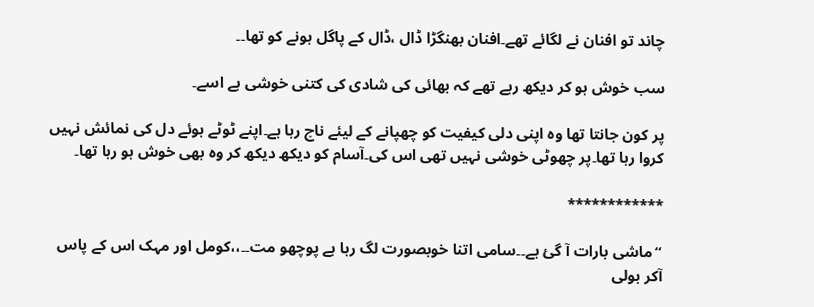چاند تو افنان نے لگائے تھے۔افنان بھنگڑا ڈال ،ڈال کے پاگل ہونے کو تھا۔۔

سب خوش ہو کر دیکھ رہے تھے کہ بھائی کی شادی کی کتنی خوشی ہے اسے۔

پر کون جانتا تھا وہ اپنی دلی کیفیت کو چھپانے کے لیئے ناچ رہا ہے۔اپنے ٹوٹے ہوئے دل کی نمائش نہیں کروا رہا تھا۔پر چھوٹی خوشی نہیں تھی اس کی۔آسام کو دیکھ دیکھ کر وہ بھی خوش ہو رہا تھا۔

************

“ماشی بارات آ گئ ہے۔۔سامی اتنا خوبصورت لگ رہا ہے پوچھو مت۔۔،،کومل اور مہک اس کے پاس آکر بولی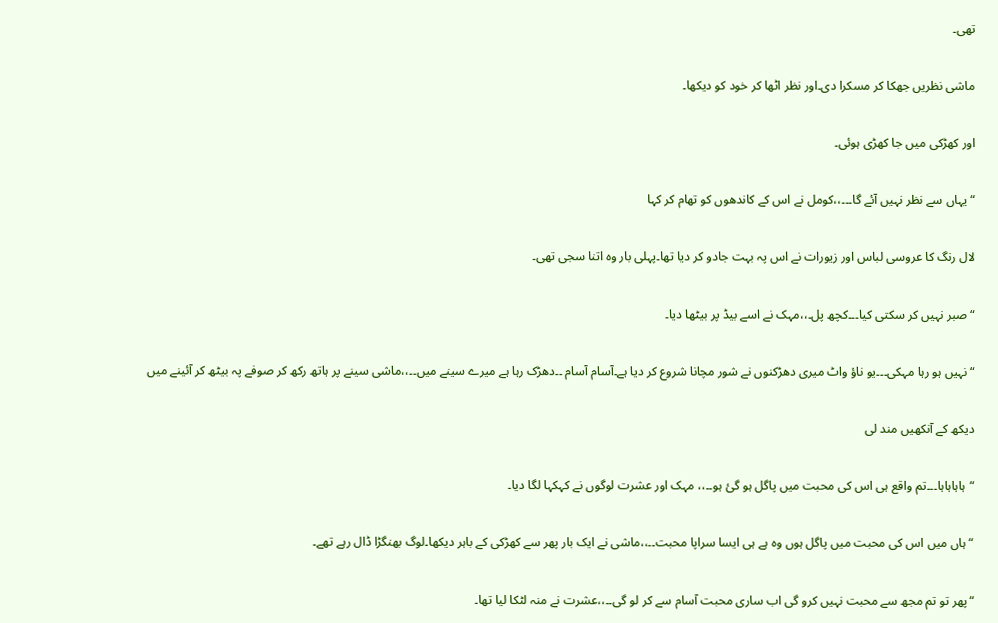تھی۔

ماشی نظریں جھکا کر مسکرا دی۔اور نظر اٹھا کر خود کو دیکھا۔

اور کھڑکی میں جا کھڑی ہوئی۔

“یہاں سے نظر نہیں آئے گا۔۔۔،،کومل نے اس کے کاندھوں کو تھام کر کہا

لال رنگ کا عروسی لباس اور زیورات نے اس پہ بہت جادو کر دیا تھا۔پہلی بار وہ اتنا سجی تھی۔

“صبر نہیں کر سکتی کیا۔۔۔کچھ پل۔،،مہک نے اسے بیڈ پر بیٹھا دیا۔

“نہیں ہو رہا مہکی۔۔۔یو ناؤ واٹ میری دھڑکنوں نے شور مچانا شروع کر دیا ہے۔آسام آسام ۔۔دھڑک رہا ہے میرے سینے میں۔۔،،ماشی سینے پر ہاتھ رکھ کر صوفے پہ بیٹھ کر آئینے میں

دیکھ کے آنکھیں مند لی

“ہاہاہاہا۔۔۔تم واقع ہی اس کی محبت میں پاگل ہو گئ ہو۔۔،، مہک اور عشرت لوگوں نے کہکہا لگا دیا۔

“ہاں میں اس کی محبت میں پاگل ہوں وہ ہے ہی ایسا سراپا محبت۔۔،،ماشی نے ایک بار پھر سے کھڑکی کے باہر دیکھا۔لوگ بھنگڑا ڈال رہے تھے۔

“پھر تو تم مجھ سے محبت نہیں کرو گی اب ساری محبت آسام سے کر لو گی۔۔،،عشرت نے منہ لٹکا لیا تھا۔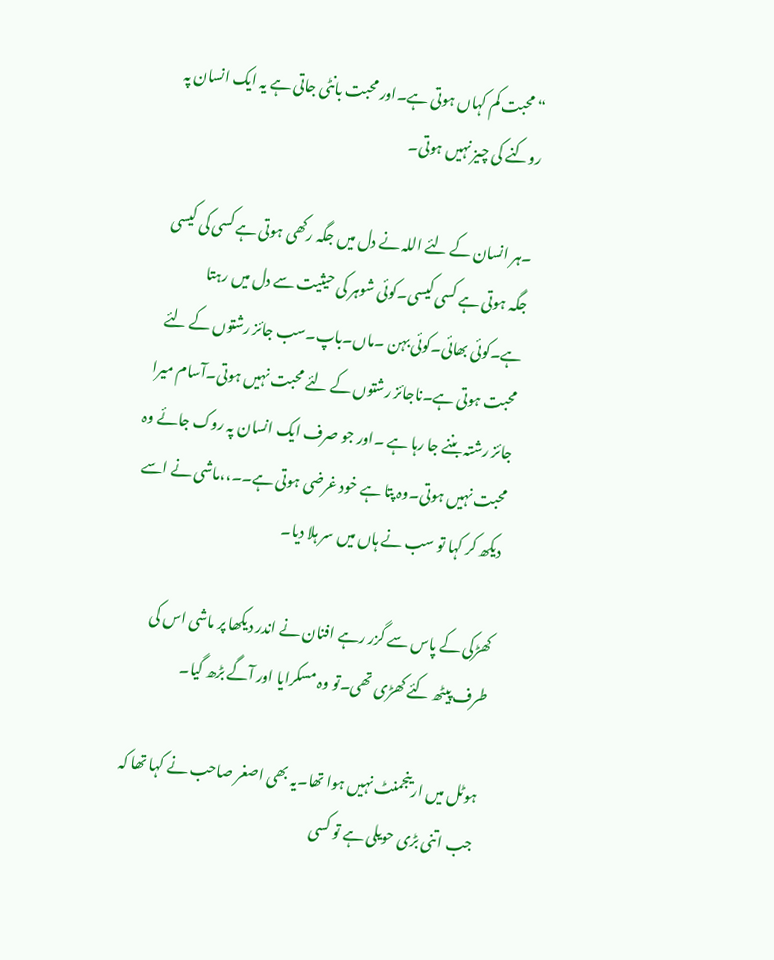“محبت کم کہاں ہوتی ہے۔اور محبت بانٹی جاتی ہے یہ ایک انسان پہ روکنے کی چیز نہیں ہوتی۔

۔ہر انسان کے لئے اللہ نے دل میں جگہ رکھی ہوتی ہے کسی کی کیسی جگہ ہوتی ہے کسی کیسی۔کوئی شوہر کی حیثیت سے دل میں رہتا ہے۔کوئی بھائی۔کوئی بہن ۔ماں۔باپ۔سب جائز رشتوں کے لئے محبت ہوتی ہے۔ناجائز رشتوں کے لئے محبت نہیں ہوتی۔آسام میرا جائز رشتہ بننے جا رہا ہے ۔اور جو صرف ایک انسان پہ روک جائے وہ محبت نہیں ہوتی۔وہ پتا ہے خود غرضی ہوتی ہے۔۔،،ماشی نے اسے دیکھ کر کہا تو سب نے ہاں میں سر ہلا دیا۔

کھڑکی کے پاس سے گزر رہے افنان نے اندر دیکھا پر ماشی اس کی طرف پیٹھ کئے کھڑی تھی۔تو وہ مسکرایا اور آگے بڑھ گیا۔

ہوٹل میں ارینجمنٹ نہیں ہوا تھا۔یہ بھی اصغر صاحب نے کہا تھا کہ جب اتنی بڑی حویلی ہے تو کسی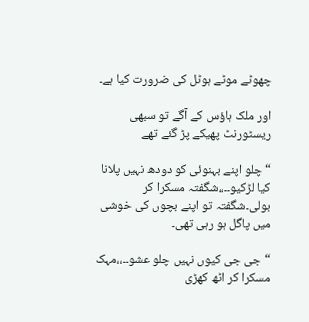چھوٹے موٹے ہوٹل کی ضرورت کیا ہے۔

اور ملک ہاؤس کے آگے تو سبھی ریسٹورنٹ پھیکے پڑ گئے تھے

“چلو اپنے بہنوئی کو دودھ نہیں پلانا کیا لڑکیو۔۔،،شگفتہ مسکرا کر بولی۔شگفتہ تو اپنے بچوں کی خوشی میں پاگل ہو رہی تھی۔

“جی جی کیوں نہیں چلو عشو۔۔،،مہک مسکرا کر اٹھ کھڑی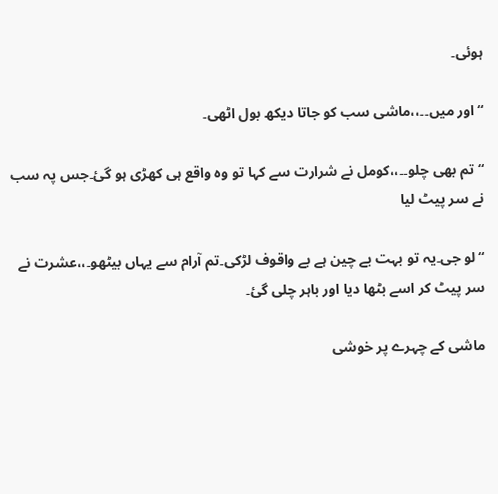ہوئی۔

“اور میں۔۔،،ماشی سب کو جاتا دیکھ بول اٹھی۔

“تم بھی چلو۔۔،،کومل نے شرارت سے کہا تو وہ واقع ہی کھڑی ہو گئ۔جس پہ سب نے سر پیٹ لیا

“لو جی۔یہ تو بہت بے چین ہے بے واقوف لڑکی۔تم آرام سے یہاں بیٹھو۔،،عشرت نے سر پیٹ کر اسے بٹھا دیا اور باہر چلی گئ۔

ماشی کے چہرے پر خوشی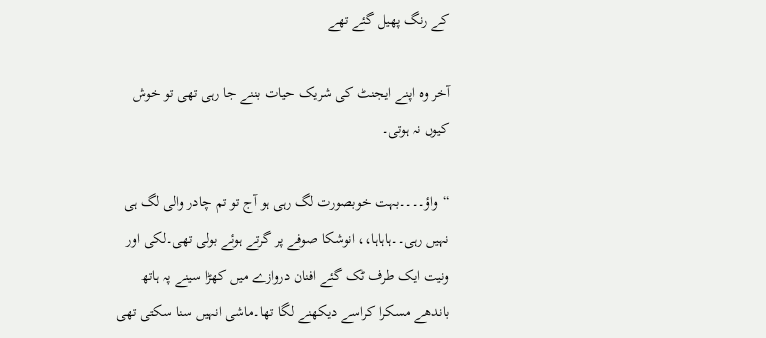کے رنگ پھیل گئے تھے

آخر وہ اپنے ایجنٹ کی شریک حیات بننے جا رہی تھی تو خوش کیوں نہ ہوتی۔

“واؤ۔۔۔۔بہت خوبصورت لگ رہی ہو آج تو تم چادر والی لگ ہی نہیں رہی۔۔ہاہاہا،، انوشکا صوفے پر گرتے ہوئے بولی تھی۔لکی اور ونیت ایک طرف ٹک گئے افنان دروازے میں کھڑا سینے پہ ہاتھ باندھے مسکرا کراسے دیکھنے لگا تھا۔ماشی انہیں سنا سکتی تھی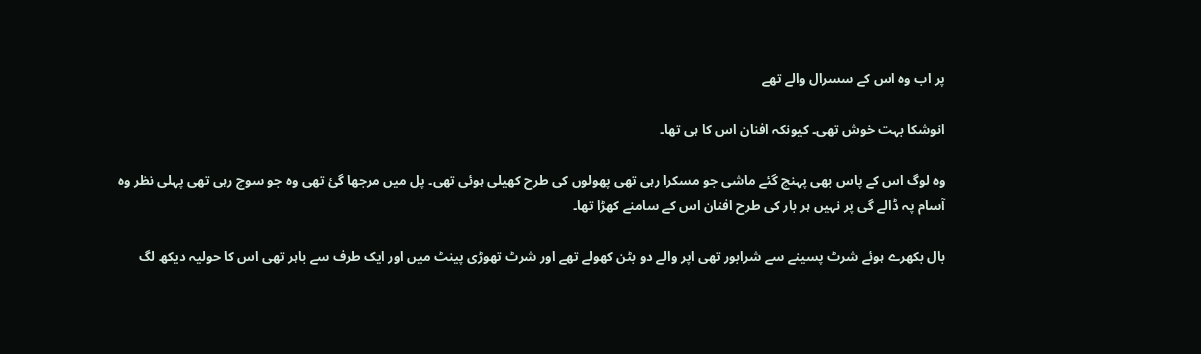پر اب وہ اس کے سسرال والے تھے

انوشکا بہت خوش تھی۔ کیونکہ افنان اس کا ہی تھا۔

وہ لوگ اس کے پاس بھی پہنچ گئے ماشی جو مسکرا رہی تھی پھولوں کی طرح کھیلی ہوئی تھی۔ پل میں مرجھا گئ تھی وہ جو سوچ رہی تھی پہلی نظر وہ آسام پہ ڈالے گی پر نہیں ہر بار کی طرح افنان اس کے سامنے کھڑا تھا۔

بال بکھرے ہوئے شرٹ پسینے سے شرابور تھی اپر والے دو بٹن کھولے تھے اور شرٹ تھوڑی پینٹ میں اور ایک طرف سے باہر تھی اس کا حولیہ دیکھ لگ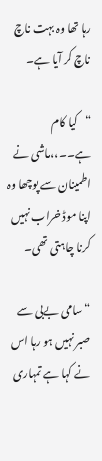رہا تھا وہ بہت ناچ ناچ کر آیا ہے۔

“کیا کام ہے۔۔،،ماشی نے اطمینان سے پوچھا وہ اپنا موڈ خراب نہیں کرنا چاہتی تھی۔

“سامی بےبی سے صبر نہیں ہو رہا اس نے کہا ہے تمہاری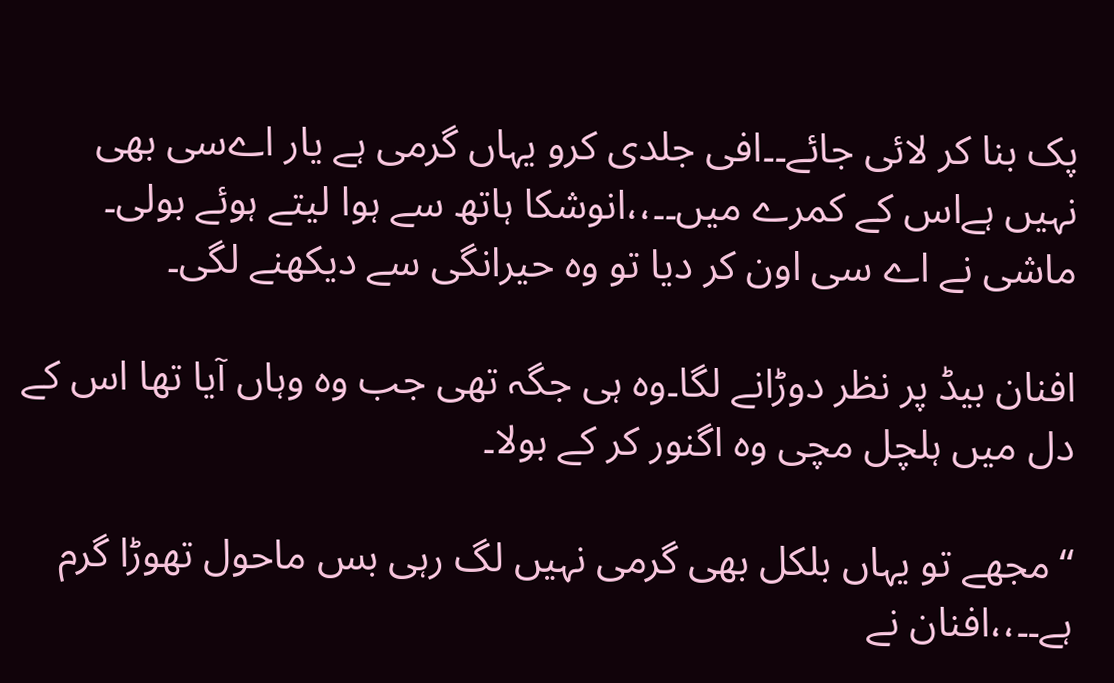پک بنا کر لائی جائے۔۔افی جلدی کرو یہاں گرمی ہے یار اےسی بھی نہیں ہےاس کے کمرے میں۔۔،،انوشکا ہاتھ سے ہوا لیتے ہوئے بولی۔ ماشی نے اے سی اون کر دیا تو وہ حیرانگی سے دیکھنے لگی۔

افنان بیڈ پر نظر دوڑانے لگا۔وہ ہی جگہ تھی جب وہ وہاں آیا تھا اس کے دل میں ہلچل مچی وہ اگنور کر کے بولا۔

“مجھے تو یہاں بلکل بھی گرمی نہیں لگ رہی بس ماحول تھوڑا گرم ہے۔۔،،افنان نے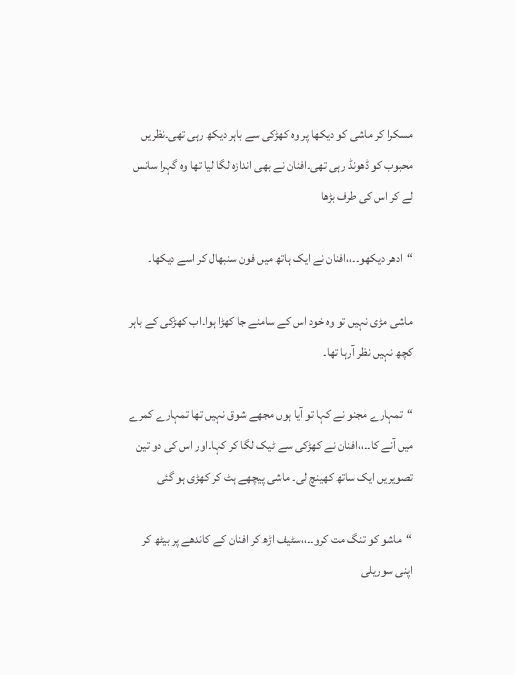مسکرا کر ماشی کو دیکھا پر وہ کھڑکی سے باہر دیکھ رہی تھی۔نظریں محبوب کو ڈھونڈ رہی تھی۔افنان نے بھی اندازہ لگا لیا تھا وہ گہرا سانس لے کر اس کی طرف بڑھا

“ادھر دیکھو۔۔،،افنان نے ایک ہاتھ میں فون سنبھال کر اسے دیکھا۔

ماشی مڑی نہیں تو وہ خود اس کے سامنے جا کھڑا ہوا۔اب کھڑکی کے باہر کچھ نہیں نظر آرہا تھا۔

“تمہارے مجنو نے کہا تو آیا ہوں مجھے شوق نہیں تھا تمہارے کمرے میں آنے کا۔۔،،افنان نے کھڑکی سے ٹیک لگا کر کہا۔اور اس کی دو تین تصویریں ایک ساتھ کھینچ لی۔ ماشی پیچھے ہٹ کر کھڑی ہو گئی

“ماشو کو تنگ مت کرو۔۔،،سٹیف اڑھ کر افنان کے کاندھے پر بیٹھ کر اپنی سوریلی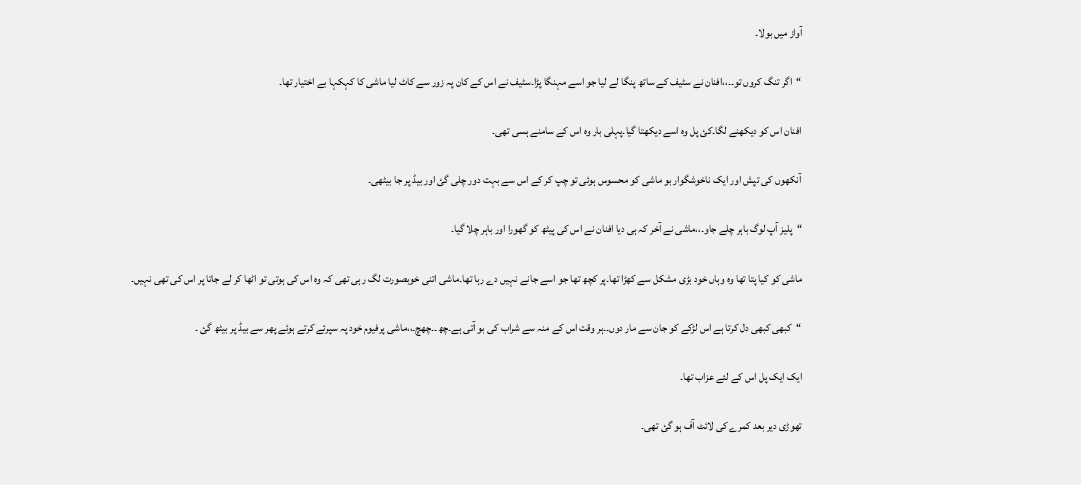آواز میں بولا۔

“اگر تنگ کروں تو۔۔،،افنان نے سٹیف کے ساتھ پنگا لے لیا جو اسے مہنگا پڑا۔سٹیف نے اس کے کان پہ زور سے کاٹ لیا ماشی کا کہکہا بے اختیار تھا۔

افنان اس کو دیکھنے لگا۔کئ پل وہ اسے دیکھتا گیا۔پہلی بار وہ اس کے سامنے ہسی تھی۔

آنکھوں کی تپش اور ایک ناخوشگوار بو ماشی کو محسوس ہوئی تو چپ کر کے اس سے بہت دور چلی گئ اور بیڈ پر جا بیٹھی۔

“پلیز آپ لوگ باہر چلے جاو۔،،ماشی نے آخر کہ ہی دیا افنان نے اس کی پیٹھ کو گھورا اور باہر چلا گیا۔

ماشی کو کیا پتا تھا وہ وہاں خود بڑی مشکل سے کھڑا تھا۔پر کچھ تھا جو اسے جانے نہیں دے رہا تھا۔ماشی اتنی خوبصورت لگ رہی تھی کہ وہ اس کی ہوتی تو اٹھا کر لے جاتا پر اس کی تھی نہیں۔

“کبھی کبھی دل کرتا ہے اس لڑکے کو جان سے مار دوں۔۔ہر وقت اس کے منہ سے شراب کی بو آتی ہے۔چھ۔۔چھچ۔،،ماشی پرفیوم خود پہ سپرئے کرتے ہوئے پھر سے بیڈ پر بیٹھ گئ ۔

ایک ایک پل اس کے لئے عزاب تھا۔

تھوڑی دیر بعد کمرے کی لائٹ آف ہو گئ تھی۔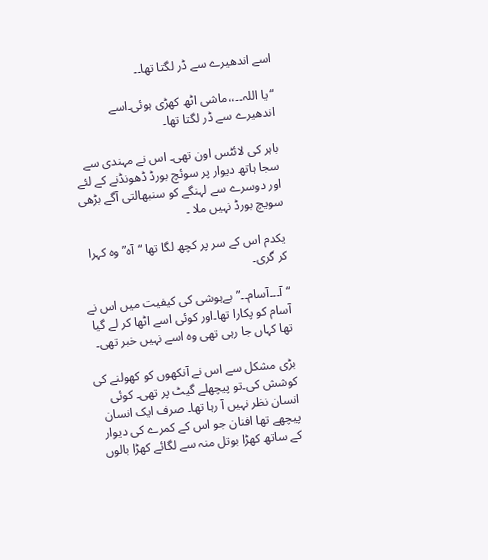اسے اندھیرے سے ڈر لگتا تھا۔۔

“یا اللہ۔۔،،ماشی اٹھ کھڑی ہوئی۔اسے اندھیرے سے ڈر لگتا تھا۔

باہر کی لائٹس اون تھی۔ اس نے مہندی سے سجا ہاتھ دیوار پر سوئچ بورڈ ڈھونڈنے کے لئے اور دوسرے سے لہنگے کو سنبھالتی آگے بڑھی سویچ بورڈ نہیں ملا ۔

یکدم اس کے سر پر کچھ لگا تھا “آہ”وہ کہرا کر گری۔

“آ۔۔۔آسام۔۔”بےہوشی کی کیفیت میں اس نے آسام کو پکارا تھا۔اور کوئی اسے اٹھا کر لے گیا تھا کہاں جا رہی تھی وہ اسے نہیں خبر تھی۔

بڑی مشکل سے اس نے آنکھوں کو کھولنے کی کوشش کی۔تو پیچھلے گیٹ پر تھی۔ کوئی انسان نظر نہیں آ رہا تھا۔ صرف ایک انسان پیچھے تھا افنان جو اس کے کمرے کی دیوار کے ساتھ کھڑا بوتل منہ سے لگائے کھڑا بالوں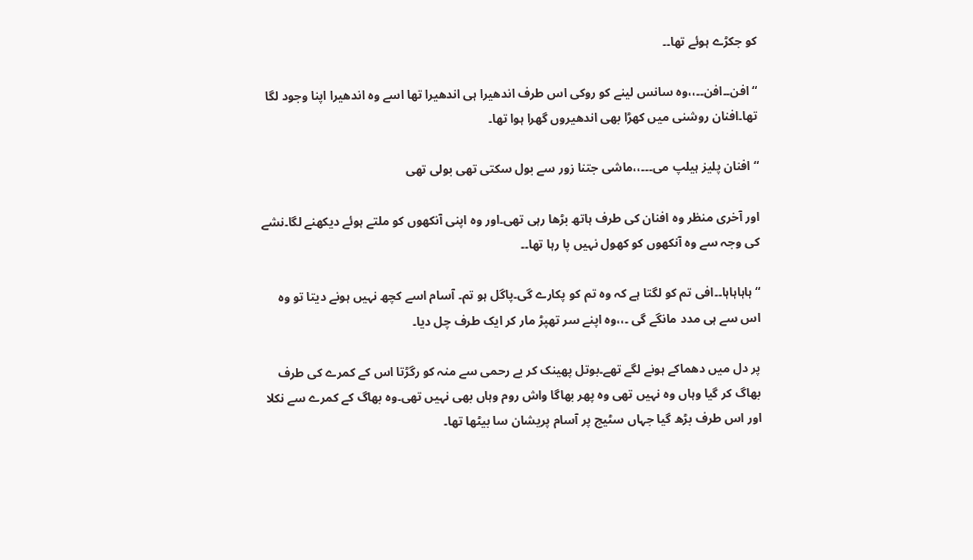کو جکڑے ہوئے تھا۔۔

“افن۔۔افن۔۔،،وہ سانس لینے کو روکی اس طرف اندھیرا ہی اندھیرا تھا اسے وہ اندھیرا اپنا وجود لگا تھا۔افنان روشنی میں کھڑا بھی اندھیروں گھرا ہوا تھا۔

“افنان پلیز ہیلپ می۔۔۔،،ماشی جتنا زور سے بول سکتی تھی بولی تھی

اور آخری منظر وہ افنان کی طرف ہاتھ بڑھا رہی تھی۔اور وہ اپنی آنکھوں کو ملتے ہوئے دیکھنے لگا۔نشے کی وجہ سے وہ آنکھوں کو کھول نہیں پا رہا تھا۔۔

“ہاہاہاہا۔۔افی تم کو لگتا ہے کہ وہ تم کو پکارے گی۔پاگل ہو تم۔ آسام اسے کچھ نہیں ہونے دیتا تو وہ اس سے ہی مدد مانگے گی ۔،،وہ اپنے سر تھپڑ مار کر ایک طرف چل دیا۔

پر دل میں دھماکے ہونے لگے تھے۔بوتل پھینک کر بے رحمی سے منہ کو رگڑتا اس کے کمرے کی طرف بھاگ کر گیا وہاں وہ نہیں تھی وہ پھر بھاگا واش روم وہاں بھی نہیں تھی۔وہ بھاگ کے کمرے سے نکلا اور اس طرف بڑھ گیا جہاں سٹیج پر آسام پریشان سا بیٹھا تھا۔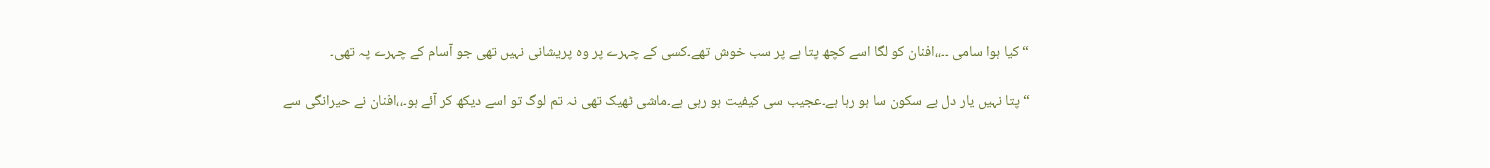“کیا ہوا سامی ۔۔،،افنان کو لگا اسے کچھ پتا ہے پر سب خوش تھے۔کسی کے چہرے پر وہ پریشانی نہیں تھی جو آسام کے چہرے پہ تھی۔

“پتا نہیں یار دل بے سکون سا ہو رہا ہے۔عجیب سی کیفیت ہو رہی ہے۔ماشی ٹھیک تھی نہ تم لوگ تو اسے دیکھ کر آئے ہو۔،،افنان نے حیرانگی سے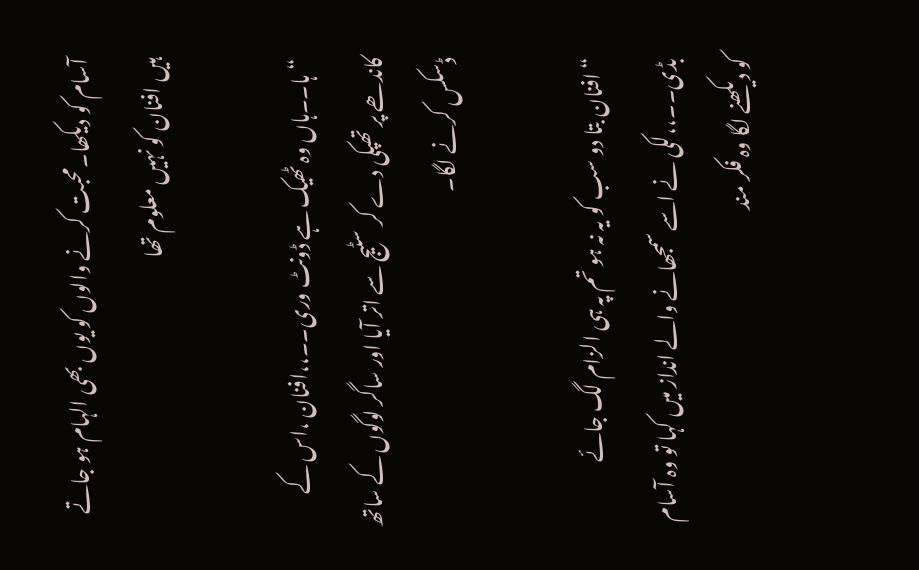آسام کو دیکھا۔محبت کرنے والوں کو یوں بھی الہام ہو جاتے ہیں افنان کو نہیں معلوم تھا

“ہا۔۔ہاں وہ ٹھیک ہے ڈونٹ وری۔۔،،افنان ،اس کے کاندھے پر تھپکی دے کر سٹیج سے اتر آیا اور ساگر لوگوں کے ساتھ ڈسکس کرنے لگا۔

“افنان بتا دو سب کو یہ نہ ہو تم پہ ہی الزام لگ جائے بڈی۔۔،،لکی نے اسے سمجھانے والے انداز میں کہا تو وہ آسام کو دیکھنے لگا وہ فکر مند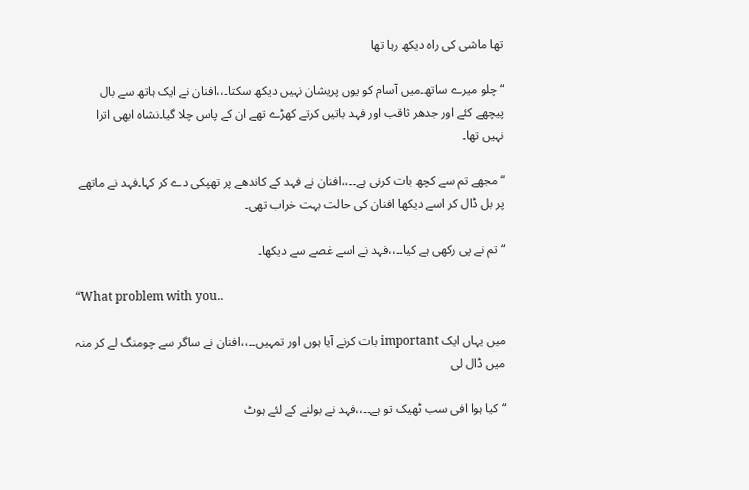تھا ماشی کی راہ دیکھ رہا تھا

“چلو میرے ساتھ۔میں آسام کو یوں پریشان نہیں دیکھ سکتا۔،،افنان نے ایک ہاتھ سے بال پیچھے کئے اور جدھر ثاقب اور فہد باتیں کرتے کھڑے تھے ان کے پاس چلا گیا۔نشاہ ابھی اترا نہیں تھا۔

“مجھے تم سے کچھ بات کرنی ہے۔۔،،افنان نے فہد کے کاندھے پر تھپکی دے کر کہا۔فہد نے ماتھے پر بل ڈال کر اسے دیکھا افنان کی حالت بہت خراب تھی۔

“تم نے پی رکھی ہے کیا۔۔،،فہد نے اسے غصے سے دیکھا۔

“What problem with you..

میں یہاں ایک important بات کرنے آیا ہوں اور تمہیں۔۔،،افنان نے ساگر سے چومنگ لے کر منہ میں ڈال لی

“کیا ہوا افی سب ٹھیک تو ہے۔۔،،فہد نے بولنے کے لئے ہوٹ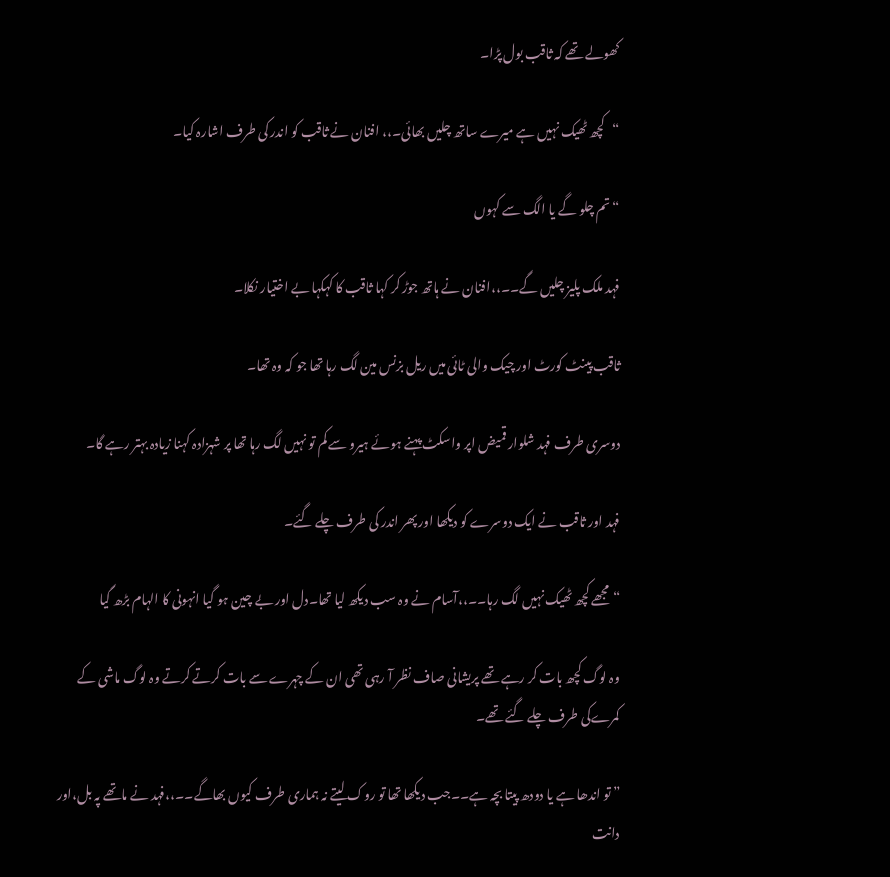کھولے تھے کہ ثاقب بول پڑا۔

“کچھ ٹھیک نہیں ہے میرے ساتھ چلیں بھائی۔،، افنان نے ثاقب کو اندر کی طرف اشارہ کیا۔

“تم چلو گے یا الگ سے کہوں

فہد ملک پلیز چلیں گے۔۔،،افنان نے ہاتھ جوڑ کر کہا ثاقب کا کہکہا بے اختیار نکلا۔

ثاقب پینٹ کورٹ اور چیک والی ٹائی میں ریل بزنس مین لگ رہا تھا جو کہ وہ تھا۔

دوسری طرف فہد شلوار قمیض اپر واسکٹ پہنے ہوئے ہیرو سے کم تو نہیں لگ رہا تھا پر شہزادہ کہنا زیادہ بہتر رہے گا۔

فہد اور ثاقب نے ایک دوسرے کو دیکھا اور پھر اندر کی طرف چلے گئے۔

“مجھے کچھ ٹھیک نہیں لگ رہا۔۔،،آسام نے وہ سب دیکھ لیا تھا۔دل اور بے چین ہو گیا انہونی کا الہام بڑھ گیا

وہ لوگ کچھ بات کر رہے تھے پریشانی صاف نظر آ رہی تھی ان کے چہرے سے بات کرتے کرتے وہ لوگ ماشی کے کمرےکی طرف چلے گئے تھے۔

” تو اندھا ہے یا دودھ پیتا بچہ ہے۔۔جب دیکھا تھا تو روک لیتے نہ ہماری طرف کیوں بھاگے۔۔،،فہد نے ماتھے پہ بل،اور دانت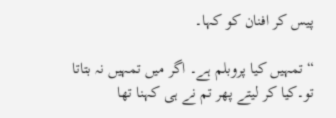پیس کر افنان کو کہا۔

“تمہیں کیا پروبلم ہے۔ اگر میں تمہیں نہ بتاتا تو۔کیا کر لیتے پھر تم نے ہی کہنا تھا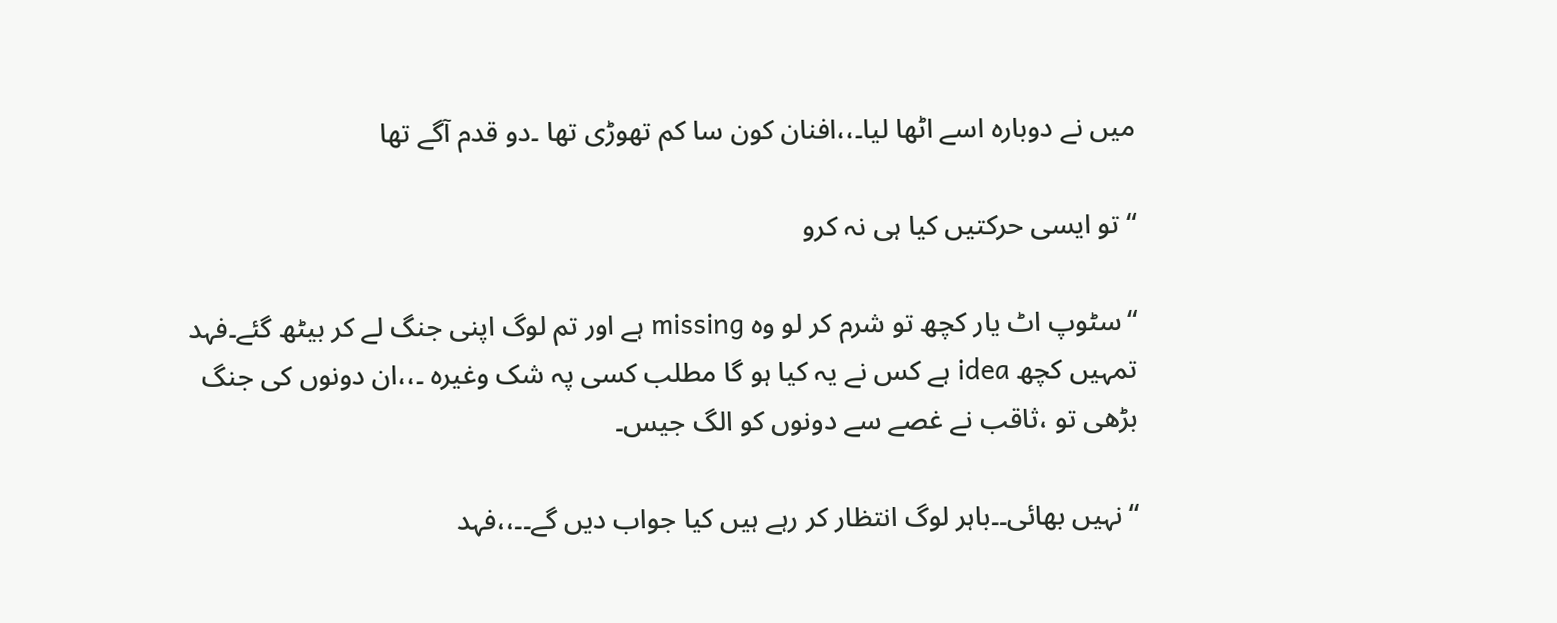میں نے دوبارہ اسے اٹھا لیا۔،،افنان کون سا کم تھوڑی تھا ۔دو قدم آگے تھا

“تو ایسی حرکتیں کیا ہی نہ کرو

“سٹوپ اٹ یار کچھ تو شرم کر لو وہ missing ہے اور تم لوگ اپنی جنگ لے کر بیٹھ گئے۔فہد تمہیں کچھ idea ہے کس نے یہ کیا ہو گا مطلب کسی پہ شک وغیرہ ۔،،ان دونوں کی جنگ بڑھی تو ،ثاقب نے غصے سے دونوں کو الگ جیس۔

“نہیں بھائی۔۔باہر لوگ انتظار کر رہے ہیں کیا جواب دیں گے۔۔،،فہد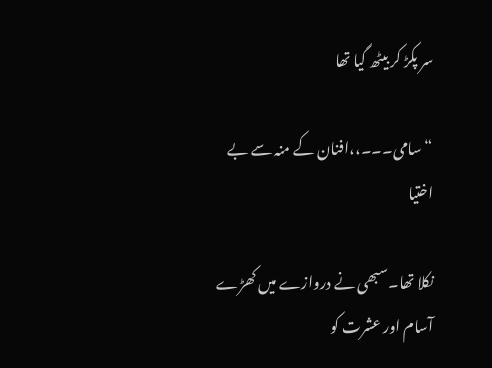سر پکڑ کر بیٹھ گیا تھا

“سامی۔۔۔،،افنان کے منہ سے بے اختیا

نکلا تھا۔سبھی نے دروازے میں کھڑے آسام اور عشرت کو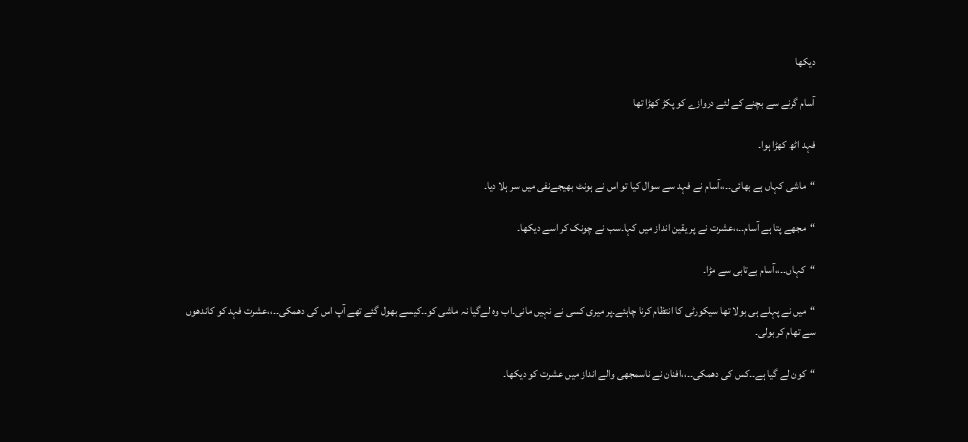دیکھا

آسام گرنے سے بچنے کے لئے دروازے کو پکڑ کھڑا تھا

فہد اٹھ کھڑا ہوا۔

“ماشی کہاں ہے بھائی۔۔،،آسام نے فہد سے سوال کیا تو اس نے ہونٹ بھیجےنفی میں سر ہلا دیا۔

“مجھے پتا ہے آسام۔۔،،عشرت نے پر یقین انداز میں کہا۔سب نے چونک کر اسے دیکھا۔

“کہاں۔۔،،آسام بےتابی سے مڑا۔

“میں نے پہلے ہی بولا تھا سیکورٹی کا انتظام کرنا چاہئے۔پر میری کسی نے نہیں مانی۔اب وہ لےگیا نہ ماشی کو۔۔کیسے بھول گئے تھے آپ اس کی دھمکی۔۔،،عشرت فہد کو کاندھوں سے تھام کر بولی۔

“کون لے گیا ہے۔۔کس کی دھمکی۔۔،،افنان نے ناسمجھی والے انداز میں عشرت کو دیکھا۔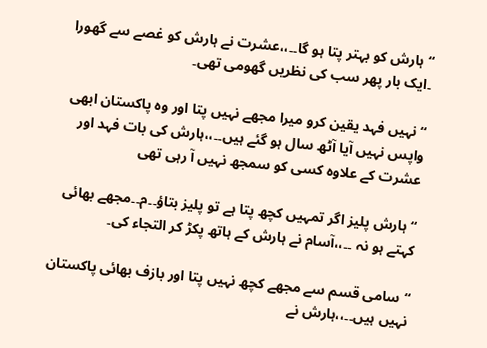“ہارش کو بہتر پتا ہو گا۔۔،،عشرت نے ہارش کو غصے سے گھورا ۔ایک بار پھر سب کی نظریں گھومی تھی۔

“نہیں فہد یقین کرو میرا مجھے نہیں پتا اور وہ پاکستان ابھی واپس نہیں آیا آٹھ سال ہو گئے ہیں۔۔،،ہارش کی بات فہد اور عشرت کے علاوہ کسی کو سمجھ نہیں آ رہی تھی

“ہارش پلیز اگر تمہیں کچھ پتا ہے تو پلیز بتاؤ۔۔م۔۔مجھے بھائی کہتے ہو نہ ۔۔،،آسام نے ہارش کے ہاتھ پکڑ کر التجاء کی۔

“سامی قسم سے مجھے کچھ نہیں پتا اور بازف بھائی پاکستان نہیں ہیں۔۔،،ہارش نے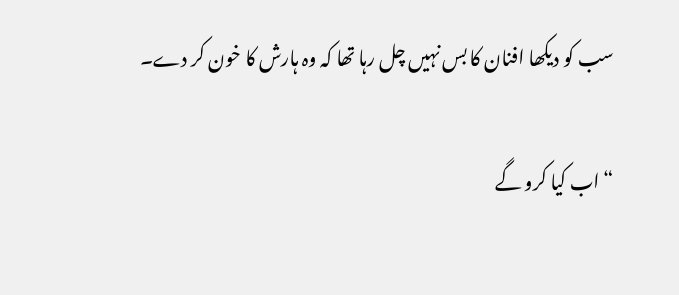سب کو دیکھا افنان کا بس نہیں چل رہا تھا کہ وہ ہارش کا خون کر دے۔

“اب کیا کرو گے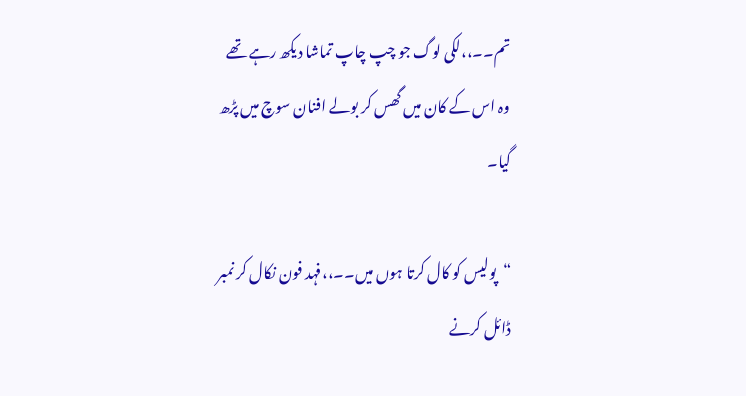تم۔۔،،لکی لوگ جو چپ چاپ تماشا دیکھ رہے تھے وہ اس کے کان میں گھس کر بولے افنان سوچ میں پڑھ گیا۔

“پولیس کو کال کرتا ہوں میں۔۔،،فہد فون نکال کر نمبر ڈائل کرنے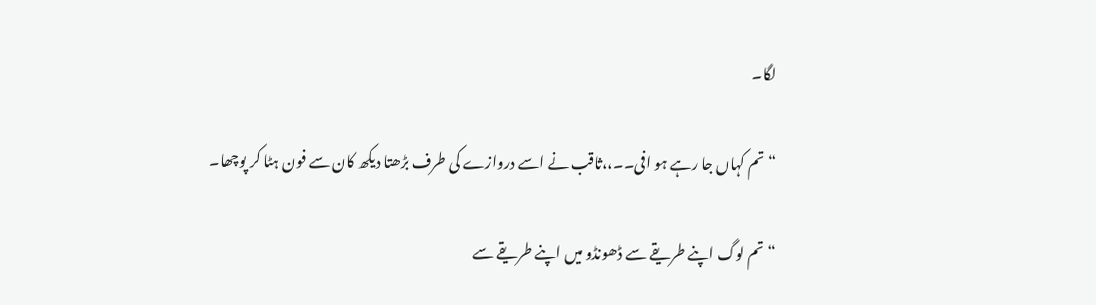لگا۔

“تم کہاں جا رہے ہو افی۔۔،،ثاقب نے اسے دروازے کی طرف بڑھتا دیکھ کان سے فون ہٹا کر پوچھا۔

“تم لوگ اپنے طریقے سے ڈھونڈو میں اپنے طریقے سے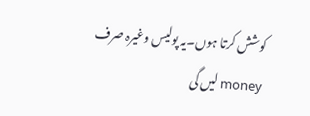کوشش کرتا ہوں۔یہ پولیس وغیرہ صرف money لیں گی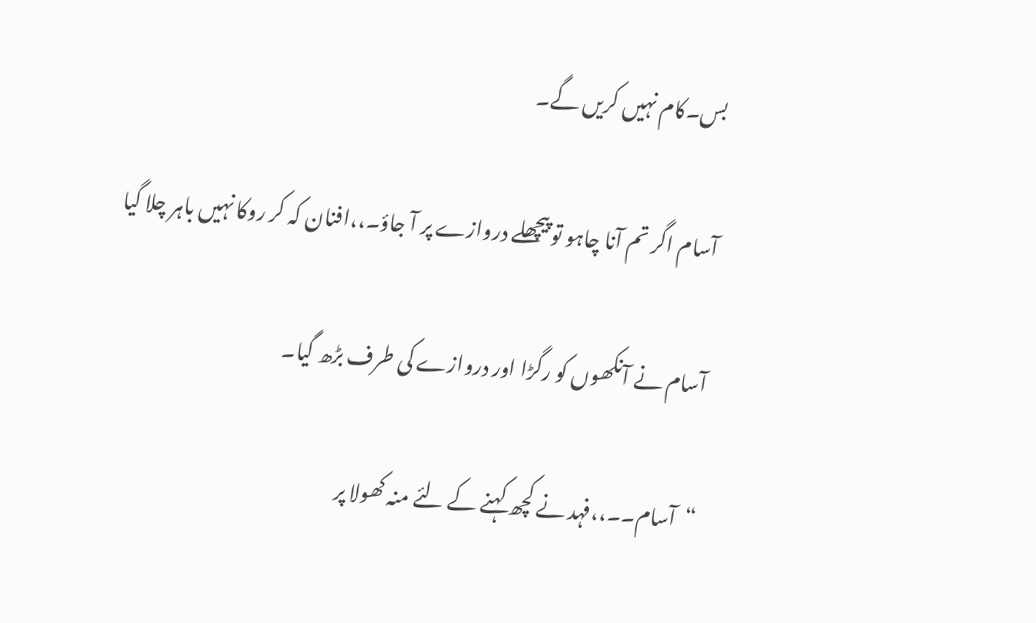بس۔کام نہیں کریں گے۔

آسام اگر تم آنا چاہو تو پیچھلے دروازے پر آ جاؤ۔،،افنان کہ کر روکا نہیں باہر چلا گیا

آسام نے آنکھوں کو رگڑا اور دروازے کی طرف بڑھ گیا۔

“آسام۔۔،،فہد نے کچھ کہنے کے لئے منہ کھولا پر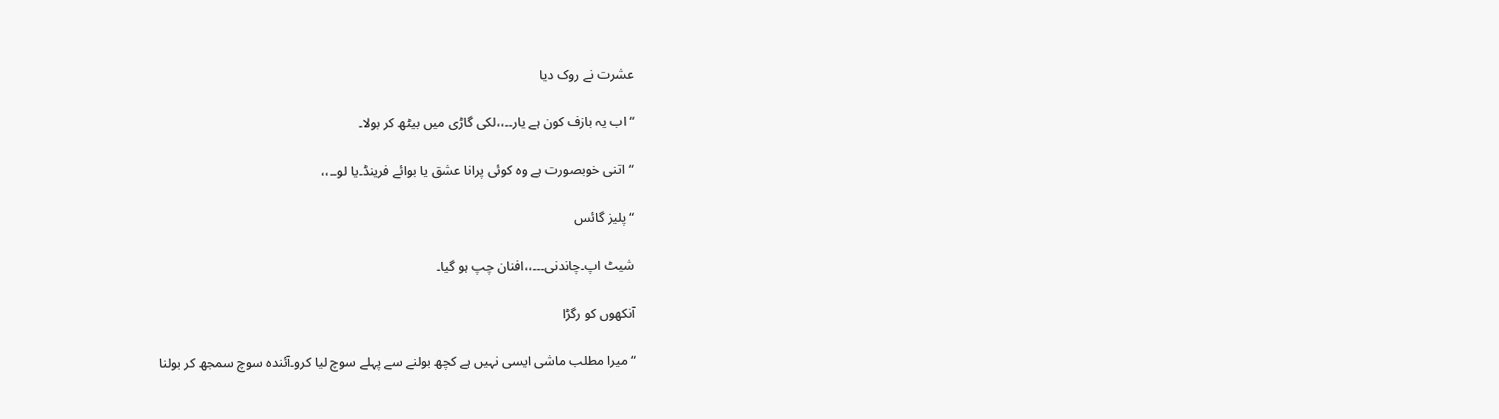عشرت نے روک دیا

“اب یہ بازف کون ہے یار۔۔،،لکی گاڑی میں بیٹھ کر بولا۔

“اتنی خوبصورت ہے وہ کوئی پرانا عشق یا بوائے فرینڈ۔یا لو۔۔،،

“پلیز گائس

شیٹ اپ۔چاندنی۔۔۔،،افنان چپ ہو گیا۔

آنکھوں کو رگڑا

“میرا مطلب ماشی ایسی نہیں ہے کچھ بولنے سے پہلے سوچ لیا کرو۔آئندہ سوچ سمجھ کر بولنا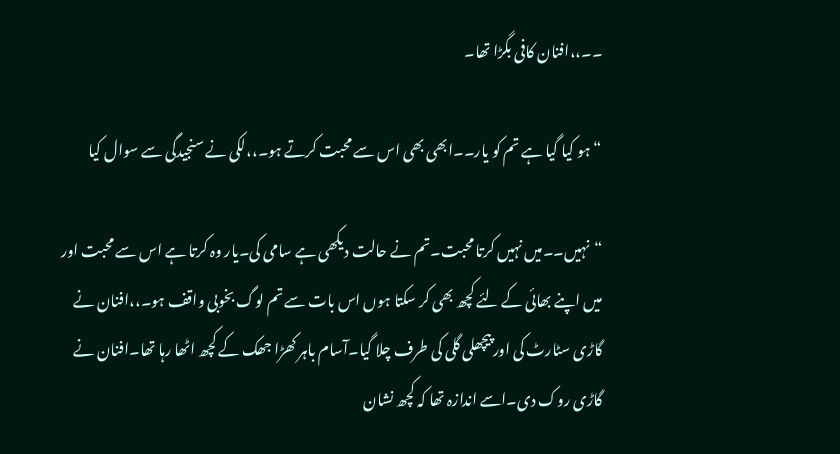۔۔،،افنان کافی بگڑا تھا۔

“ہو کیا گیا ہے تم کو یار۔۔ابھی بھی اس سے محبت کرتے ہو۔،،لکی نے سنجیدگی سے سوال کیا

“نہیں۔۔میں نہیں کرتا محبت۔تم نے حالت دیکھی ہے سامی کی۔یار وہ کرتا ہے اس سے محبت اور میں اپنے بھائی کے لئے کچھ بھی کر سکتا ہوں اس بات سے تم لوگ بخوبی واقف ہو۔،،افنان نے گاڑی سٹارٹ کی اور پیچھلی گلی کی طرف چلا گیا۔آسام باہر کھڑا جھک کے کچھ اٹھا رہا تھا۔افنان نے گاڑی روک دی۔اسے اندازہ تھا کہ کچھ نشان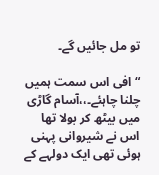تو مل جائیں گے۔

“افی اس سمت ہمیں چلنا چاہئے۔،،آسام گاڑی میں بیٹھ کر بولا تھا اس نے شیروانی پہنی ہوئی تھی ایک دولہے کے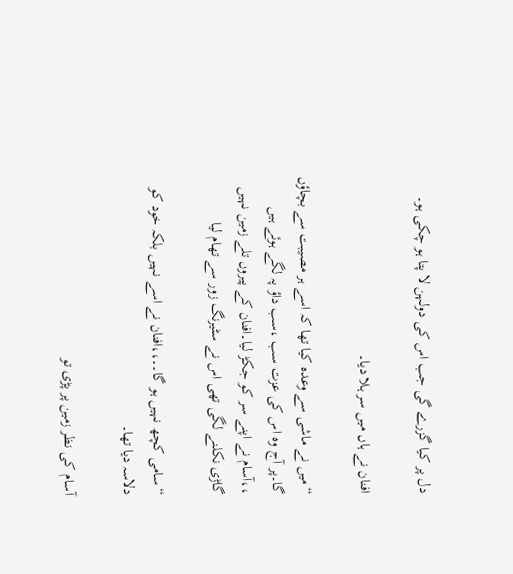دل پر کیا گزرے گی جب اس کی دولہن لا پتا ہو چکی ہو۔

افنان نے ہاں میں سر ہلا دیا۔

“میں نے ماشی سے وعدہ کیا تھا کہ اسے ہر مصیبت سے بچاؤں گا۔پر آج وہ اس کی عزت سب ،سب داؤ پہ لگے ہوئے ہیں ،،آسام نے اپنے سر کو جکڑ لیا۔افنان کے پیروں تلے زمین نہیں گاڑی نکلنے لگی تھی اس نے سٹیرنگ زور سے تھام لیا

“سامی کچھ نہیں ہو گا۔۔،،افنان نے اسے نہیں بلکہ خود کو دلاسہ دیا تھا۔

آسام کی نظر زمین پر پڑی تو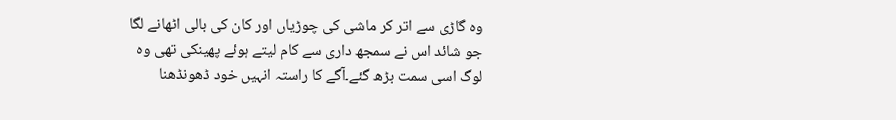وہ گاڑی سے اتر کر ماشی کی چوڑیاں اور کان کی بالی اٹھانے لگا جو شائد اس نے سمجھ داری سے کام لیتے ہوئے پھینکی تھی وہ لوگ اسی سمت بڑھ گئے۔آگے کا راستہ انہیں خود ڈھونڈھنا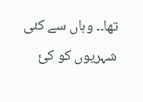تھا۔۔ وہاں سے کئی شہریوں کو کئ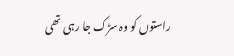راستوں کو وہ سڑک جا رہی تھی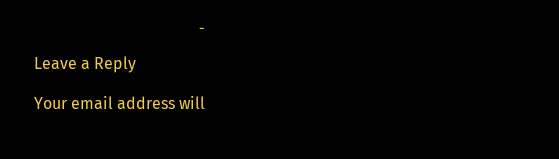۔

Leave a Reply

Your email address will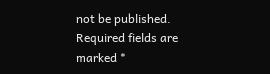not be published. Required fields are marked *